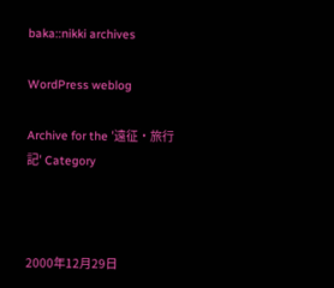baka::nikki archives

WordPress weblog

Archive for the '遠征・旅行記' Category



2000年12月29日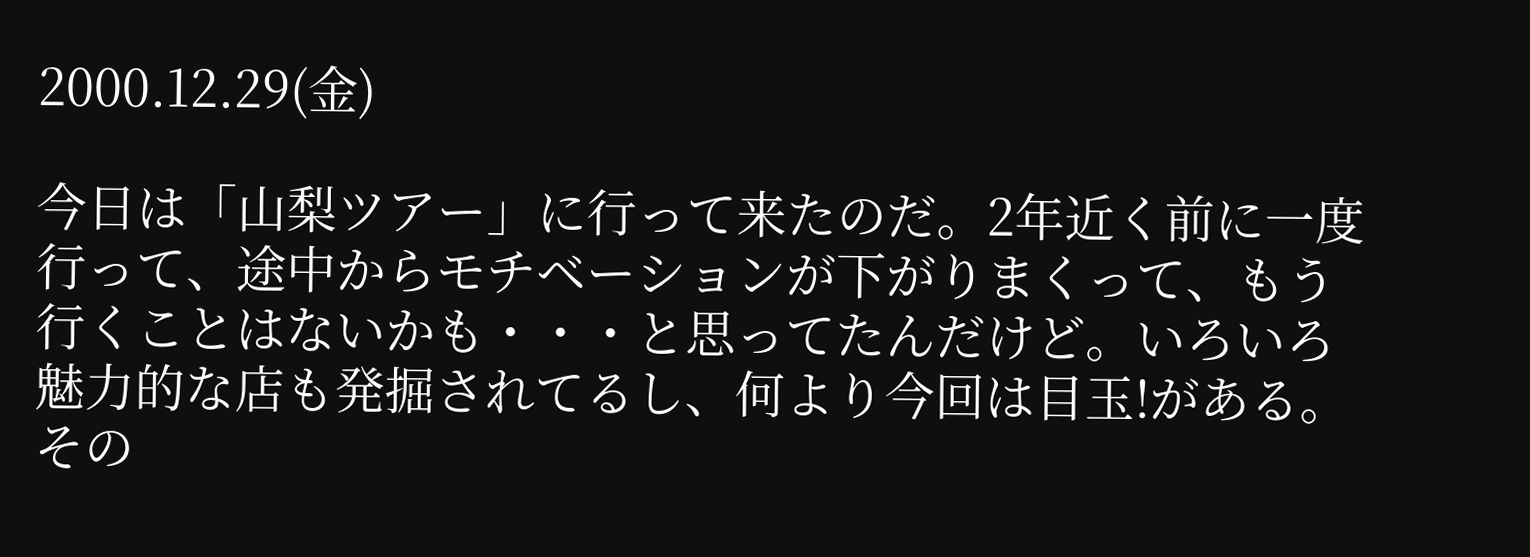2000.12.29(金)

今日は「山梨ツアー」に行って来たのだ。2年近く前に一度行って、途中からモチベーションが下がりまくって、もう行くことはないかも・・・と思ってたんだけど。いろいろ魅力的な店も発掘されてるし、何より今回は目玉!がある。
その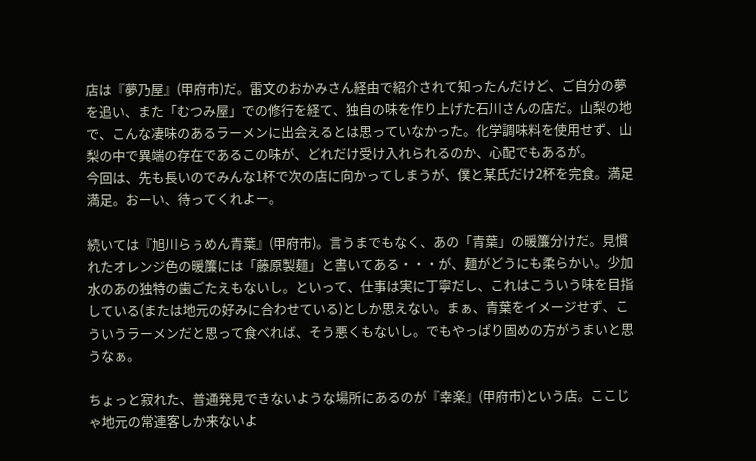店は『夢乃屋』(甲府市)だ。雷文のおかみさん経由で紹介されて知ったんだけど、ご自分の夢を追い、また「むつみ屋」での修行を経て、独自の味を作り上げた石川さんの店だ。山梨の地で、こんな凄味のあるラーメンに出会えるとは思っていなかった。化学調味料を使用せず、山梨の中で異端の存在であるこの味が、どれだけ受け入れられるのか、心配でもあるが。
今回は、先も長いのでみんな1杯で次の店に向かってしまうが、僕と某氏だけ2杯を完食。満足満足。おーい、待ってくれよー。

続いては『旭川らぅめん青葉』(甲府市)。言うまでもなく、あの「青葉」の暖簾分けだ。見慣れたオレンジ色の暖簾には「藤原製麺」と書いてある・・・が、麺がどうにも柔らかい。少加水のあの独特の歯ごたえもないし。といって、仕事は実に丁寧だし、これはこういう味を目指している(または地元の好みに合わせている)としか思えない。まぁ、青葉をイメージせず、こういうラーメンだと思って食べれば、そう悪くもないし。でもやっぱり固めの方がうまいと思うなぁ。

ちょっと寂れた、普通発見できないような場所にあるのが『幸楽』(甲府市)という店。ここじゃ地元の常連客しか来ないよ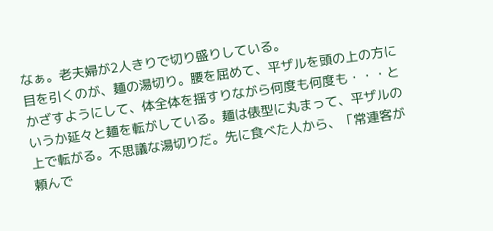なぁ。老夫婦が2人きりで切り盛りしている。
目を引くのが、麺の湯切り。腰を屈めて、平ザルを頭の上の方にかざすようにして、体全体を揺すりながら何度も何度も・・・というか延々と麺を転がしている。麺は俵型に丸まって、平ザルの上で転がる。不思議な湯切りだ。先に食べた人から、「常連客が頼んで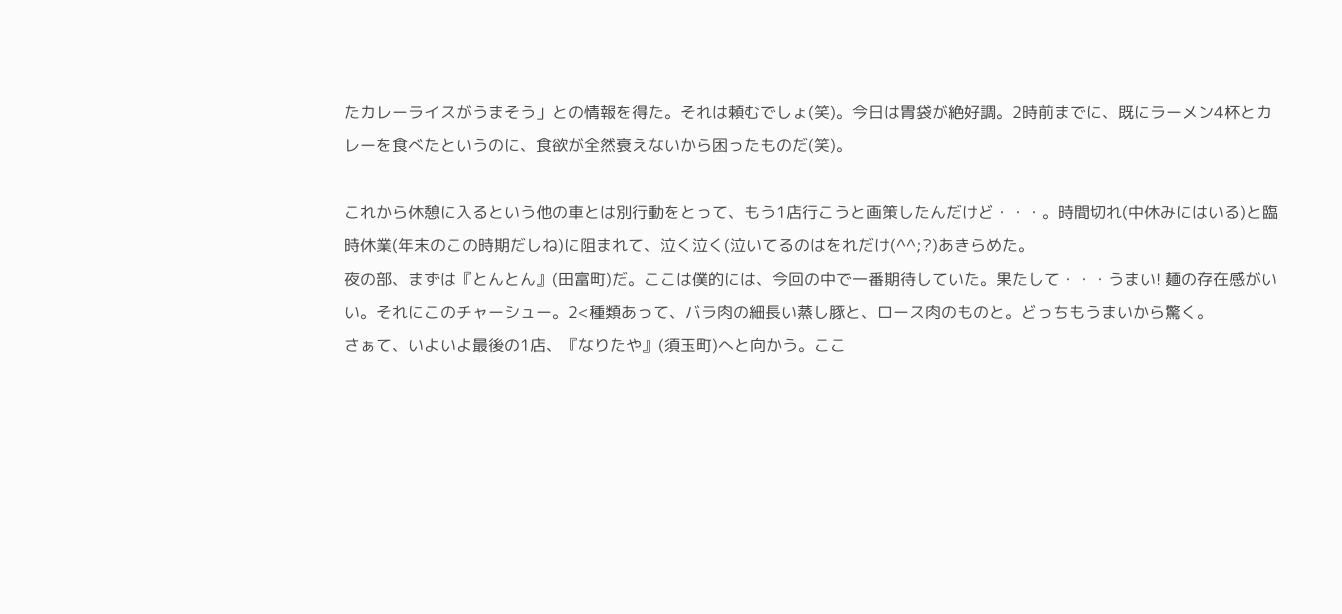たカレーライスがうまそう」との情報を得た。それは頼むでしょ(笑)。今日は胃袋が絶好調。2時前までに、既にラーメン4杯とカレーを食べたというのに、食欲が全然衰えないから困ったものだ(笑)。

これから休憩に入るという他の車とは別行動をとって、もう1店行こうと画策したんだけど・・・。時間切れ(中休みにはいる)と臨時休業(年末のこの時期だしね)に阻まれて、泣く泣く(泣いてるのはをれだけ(^^;?)あきらめた。
夜の部、まずは『とんとん』(田富町)だ。ここは僕的には、今回の中で一番期待していた。果たして・・・うまい! 麺の存在感がいい。それにこのチャーシュー。2<種類あって、バラ肉の細長い蒸し豚と、ロース肉のものと。どっちもうまいから驚く。
さぁて、いよいよ最後の1店、『なりたや』(須玉町)へと向かう。ここ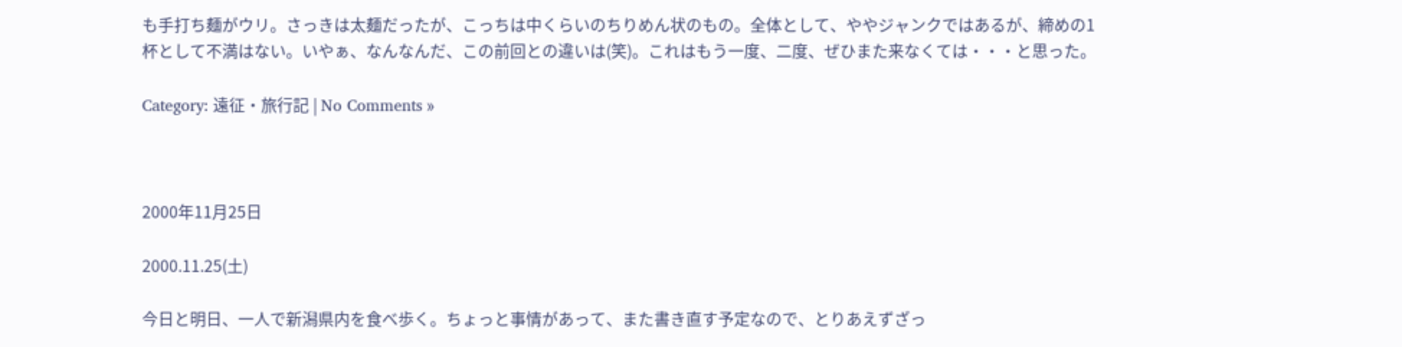も手打ち麺がウリ。さっきは太麺だったが、こっちは中くらいのちりめん状のもの。全体として、ややジャンクではあるが、締めの1杯として不満はない。いやぁ、なんなんだ、この前回との違いは(笑)。これはもう一度、二度、ぜひまた来なくては・・・と思った。

Category: 遠征・旅行記 | No Comments »



2000年11月25日

2000.11.25(土)

今日と明日、一人で新潟県内を食べ歩く。ちょっと事情があって、また書き直す予定なので、とりあえずざっ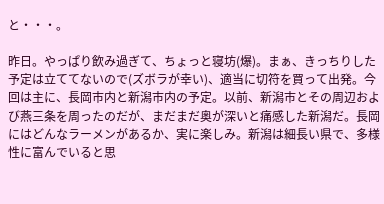と・・・。

昨日。やっぱり飲み過ぎて、ちょっと寝坊(爆)。まぁ、きっちりした予定は立ててないので(ズボラが幸い)、適当に切符を買って出発。今回は主に、長岡市内と新潟市内の予定。以前、新潟市とその周辺および燕三条を周ったのだが、まだまだ奥が深いと痛感した新潟だ。長岡にはどんなラーメンがあるか、実に楽しみ。新潟は細長い県で、多様性に富んでいると思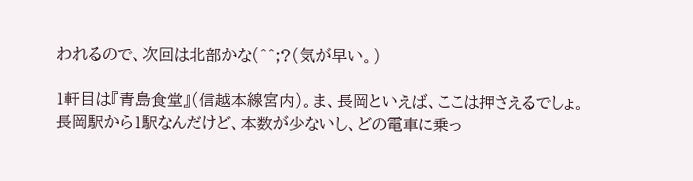われるので、次回は北部かな(^^;?(気が早い。)

1軒目は『青島食堂』(信越本線宮内)。ま、長岡といえば、ここは押さえるでしょ。
長岡駅から1駅なんだけど、本数が少ないし、どの電車に乗っ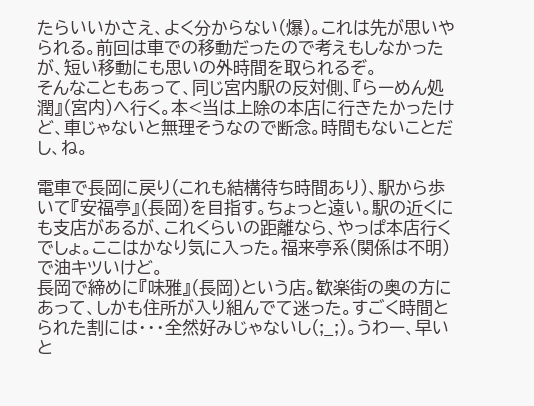たらいいかさえ、よく分からない(爆)。これは先が思いやられる。前回は車での移動だったので考えもしなかったが、短い移動にも思いの外時間を取られるぞ。
そんなこともあって、同じ宮内駅の反対側、『らーめん処 潤』(宮内)へ行く。本<当は上除の本店に行きたかったけど、車じゃないと無理そうなので断念。時間もないことだし、ね。

電車で長岡に戻り(これも結構待ち時間あり)、駅から歩いて『安福亭』(長岡)を目指す。ちょっと遠い。駅の近くにも支店があるが、これくらいの距離なら、やっぱ本店行くでしょ。ここはかなり気に入った。福来亭系(関係は不明)で油キツいけど。
長岡で締めに『味雅』(長岡)という店。歓楽街の奥の方にあって、しかも住所が入り組んでて迷った。すごく時間とられた割には・・・全然好みじゃないし(;_;)。うわー、早いと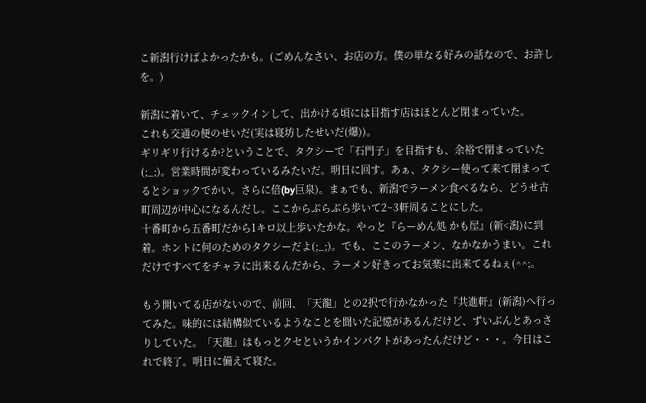こ新潟行けばよかったかも。(ごめんなさい、お店の方。僕の単なる好みの話なので、お許しを。)

新潟に着いて、チェックインして、出かける頃には目指す店はほとんど閉まっていた。
これも交通の便のせいだ(実は寝坊したせいだ(爆))。
ギリギリ行けるか?ということで、タクシーで「石門子」を目指すも、余裕で閉まっていた(;_;)。営業時間が変わっているみたいだ。明日に回す。あぁ、タクシー使って来て閉まってるとショックでかい。さらに倍(by巨泉)。まぁでも、新潟でラーメン食べるなら、どうせ古町周辺が中心になるんだし。ここからぶらぶら歩いて2~3軒周ることにした。
十番町から五番町だから1キロ以上歩いたかな。やっと『らーめん処 かも屋』(新<潟)に到着。ホントに何のためのタクシーだよ(;_;)。でも、ここのラーメン、なかなかうまい。これだけですべてをチャラに出来るんだから、ラーメン好きってお気楽に出来てるねぇ(^^;。

もう開いてる店がないので、前回、「天龍」との2択で行かなかった『共進軒』(新潟)へ行ってみた。味的には結構似ているようなことを聞いた記憶があるんだけど、ずいぶんとあっさりしていた。「天龍」はもっとクセというかインパクトがあったんだけど・・・。今日はこれで終了。明日に備えて寝た。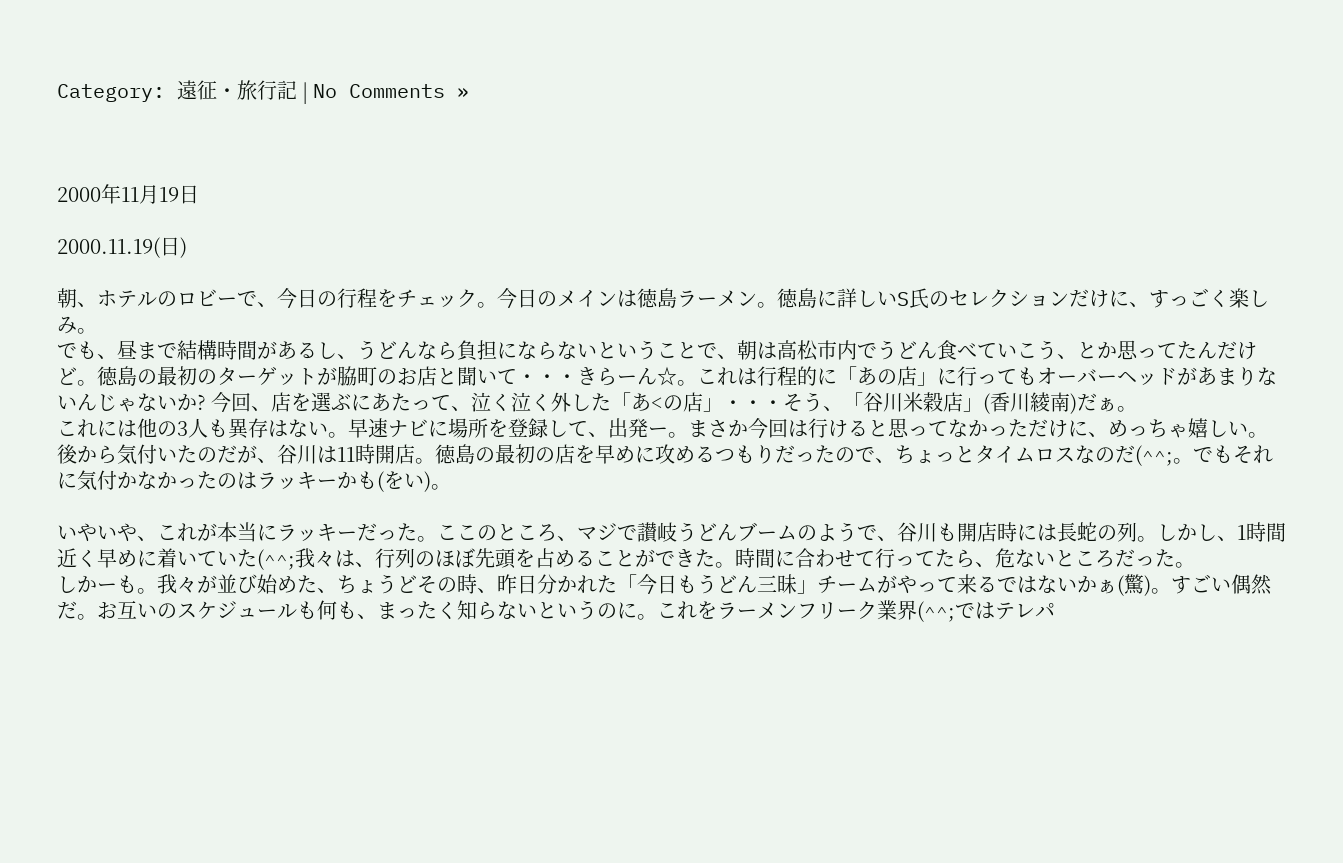Category: 遠征・旅行記 | No Comments »



2000年11月19日

2000.11.19(日)

朝、ホテルのロビーで、今日の行程をチェック。今日のメインは徳島ラーメン。徳島に詳しいS氏のセレクションだけに、すっごく楽しみ。
でも、昼まで結構時間があるし、うどんなら負担にならないということで、朝は高松市内でうどん食べていこう、とか思ってたんだけど。徳島の最初のターゲットが脇町のお店と聞いて・・・きらーん☆。これは行程的に「あの店」に行ってもオーバーヘッドがあまりないんじゃないか? 今回、店を選ぶにあたって、泣く泣く外した「あ<の店」・・・そう、「谷川米穀店」(香川綾南)だぁ。
これには他の3人も異存はない。早速ナビに場所を登録して、出発ー。まさか今回は行けると思ってなかっただけに、めっちゃ嬉しい。
後から気付いたのだが、谷川は11時開店。徳島の最初の店を早めに攻めるつもりだったので、ちょっとタイムロスなのだ(^^;。でもそれに気付かなかったのはラッキーかも(をい)。

いやいや、これが本当にラッキーだった。ここのところ、マジで讃岐うどんブームのようで、谷川も開店時には長蛇の列。しかし、1時間近く早めに着いていた(^^;我々は、行列のほぼ先頭を占めることができた。時間に合わせて行ってたら、危ないところだった。
しかーも。我々が並び始めた、ちょうどその時、昨日分かれた「今日もうどん三昧」チームがやって来るではないかぁ(驚)。すごい偶然だ。お互いのスケジュールも何も、まったく知らないというのに。これをラーメンフリーク業界(^^;ではテレパ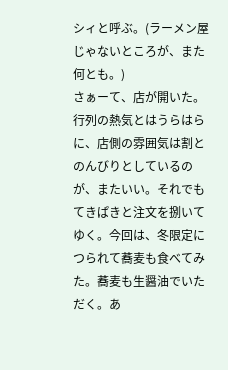シィと呼ぶ。(ラーメン屋じゃないところが、また何とも。)
さぁーて、店が開いた。行列の熱気とはうらはらに、店側の雰囲気は割とのんびりとしているのが、またいい。それでもてきぱきと注文を捌いてゆく。今回は、冬限定につられて蕎麦も食べてみた。蕎麦も生醤油でいただく。あ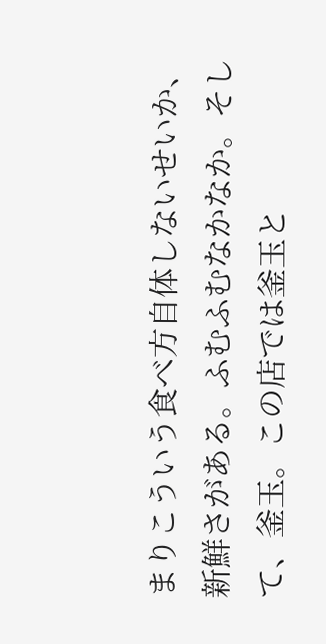まりこういう食べ方自体しないせいか、新鮮さがある。ふむふむなかなか。そして、釜玉。この店では釜玉と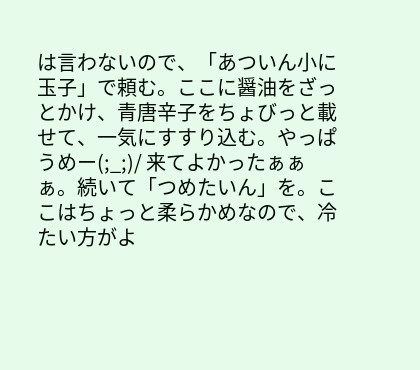は言わないので、「あついん小に玉子」で頼む。ここに醤油をざっとかけ、青唐辛子をちょびっと載せて、一気にすすり込む。やっぱうめー(;_;)/ 来てよかったぁぁぁ。続いて「つめたいん」を。ここはちょっと柔らかめなので、冷たい方がよ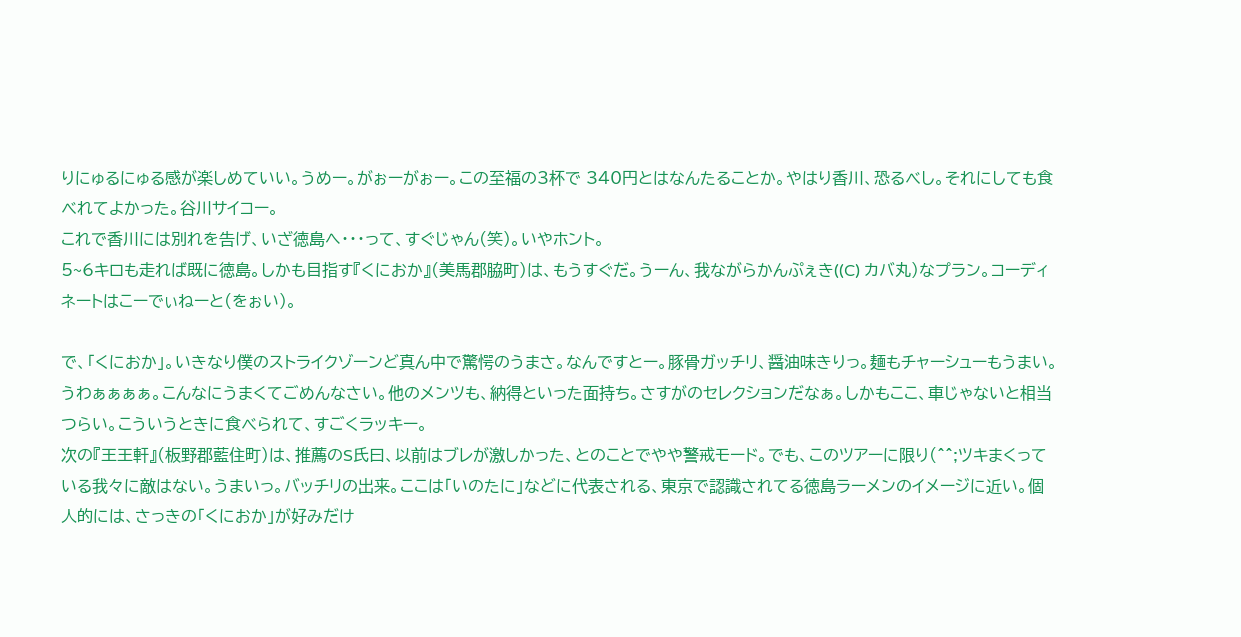りにゅるにゅる感が楽しめていい。うめー。がぉーがぉー。この至福の3杯で 340円とはなんたることか。やはり香川、恐るべし。それにしても食べれてよかった。谷川サイコー。
これで香川には別れを告げ、いざ徳島へ・・・って、すぐじゃん(笑)。いやホント。
5~6キロも走れば既に徳島。しかも目指す『くにおか』(美馬郡脇町)は、もうすぐだ。うーん、我ながらかんぷぇき((C) カバ丸)なプラン。コーディネートはこーでぃねーと(をぉい)。

で、「くにおか」。いきなり僕のストライクゾーンど真ん中で驚愕のうまさ。なんですとー。豚骨ガッチリ、醤油味きりっ。麺もチャーシューもうまい。うわぁぁぁぁ。こんなにうまくてごめんなさい。他のメンツも、納得といった面持ち。さすがのセレクションだなぁ。しかもここ、車じゃないと相当つらい。こういうときに食べられて、すごくラッキー。
次の『王王軒』(板野郡藍住町)は、推薦のS氏曰、以前はブレが激しかった、とのことでやや警戒モード。でも、このツアーに限り(^^;ツキまくっている我々に敵はない。うまいっ。バッチリの出来。ここは「いのたに」などに代表される、東京で認識されてる徳島ラーメンのイメージに近い。個人的には、さっきの「くにおか」が好みだけ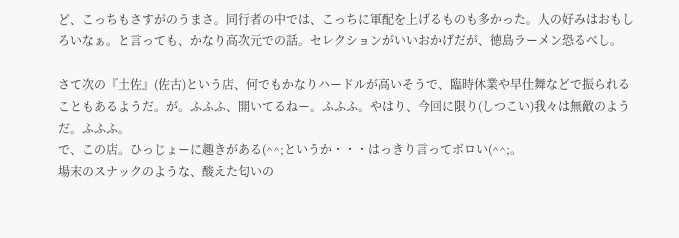ど、こっちもさすがのうまさ。同行者の中では、こっちに軍配を上げるものも多かった。人の好みはおもしろいなぁ。と言っても、かなり高次元での話。セレクションがいいおかげだが、徳島ラーメン恐るべし。

さて次の『土佐』(佐古)という店、何でもかなりハードルが高いそうで、臨時休業や早仕舞などで振られることもあるようだ。が。ふふふ、開いてるねー。ふふふ。やはり、今回に限り(しつこい)我々は無敵のようだ。ふふふ。
で、この店。ひっじょーに趣きがある(^^;というか・・・はっきり言ってボロい(^^;。
場末のスナックのような、酸えた匂いの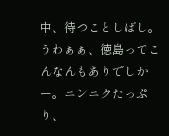中、待つことしばし。うわぁぁ、徳島ってこんなんもありでしかー。ニンニクたっぷり、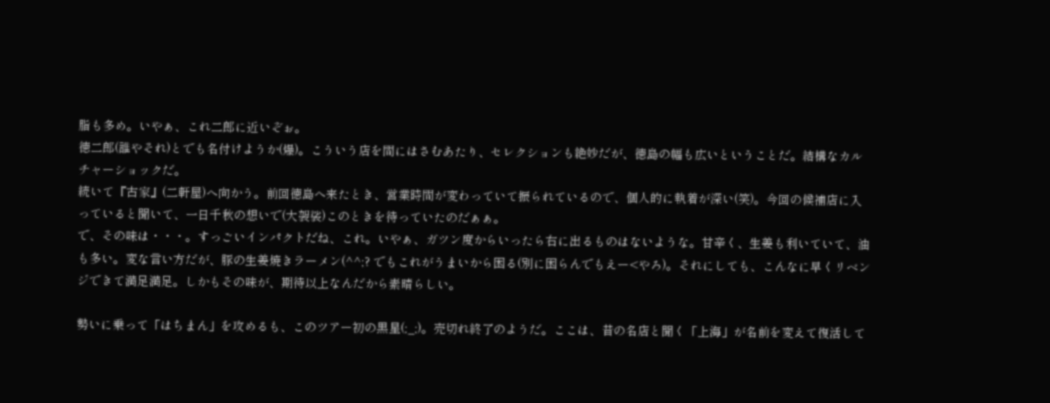脂も多め。いやぁ、これ二郎に近いぞぉ。
徳二郎(誰やそれ)とでも名付けようか(爆)。こういう店を間にはさむあたり、セレクションも絶妙だが、徳島の幅も広いということだ。結構なカルチャーショックだ。
続いて『古家』(二軒屋)へ向かう。前回徳島へ来たとき、営業時間が変わっていて振られているので、個人的に執着が深い(笑)。今回の候補店に入っていると聞いて、一日千秋の想いで(大袈裟)このときを待っていたのだぁぁ。
で、その味は・・・。すっごいインパクトだね、これ。いやぁ、ガツン度からいったら右に出るものはないような。甘辛く、生姜も利いていて、油も多い。変な言い方だが、豚の生姜焼きラーメン(^^;? でもこれがうまいから困る(別に困らんでもえー<やろ)。それにしても、こんなに早くリベンジできて満足満足。しかもその味が、期待以上なんだから素晴らしい。

勢いに乗って「はちまん」を攻めるも、このツアー初の黒星(;_;)。売切れ終了のようだ。ここは、昔の名店と聞く「上海」が名前を変えて復活して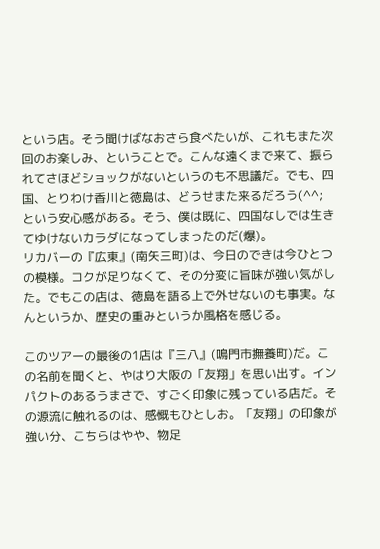という店。そう聞けばなおさら食べたいが、これもまた次回のお楽しみ、ということで。こんな遠くまで来て、振られてさほどショックがないというのも不思議だ。でも、四国、とりわけ香川と徳島は、どうせまた来るだろう(^^;という安心感がある。そう、僕は既に、四国なしでは生きてゆけないカラダになってしまったのだ(爆)。
リカバーの『広東』(南矢三町)は、今日のできは今ひとつの模様。コクが足りなくて、その分変に旨味が強い気がした。でもこの店は、徳島を語る上で外せないのも事実。なんというか、歴史の重みというか風格を感じる。

このツアーの最後の1店は『三八』(鳴門市撫養町)だ。この名前を聞くと、やはり大阪の「友翔」を思い出す。インパクトのあるうまさで、すごく印象に残っている店だ。その源流に触れるのは、感慨もひとしお。「友翔」の印象が強い分、こちらはやや、物足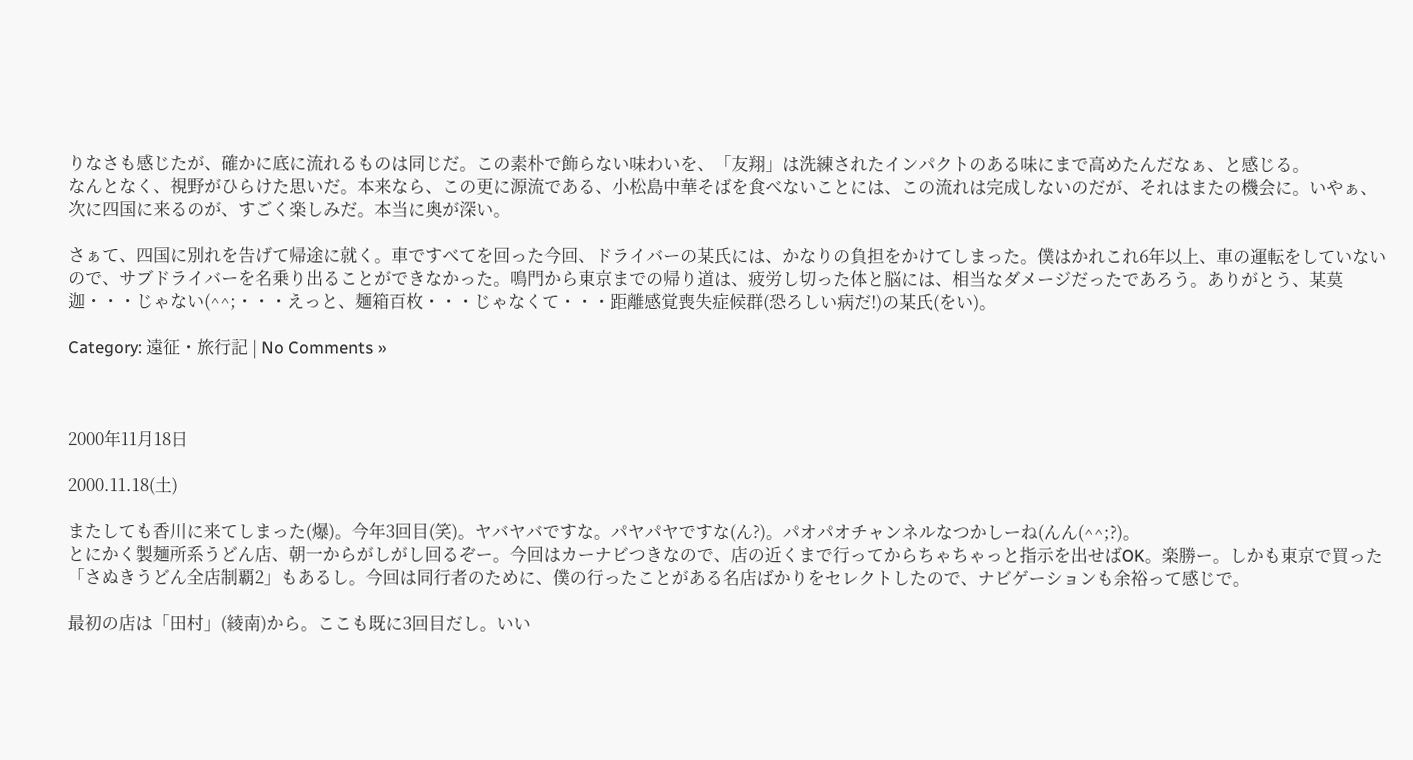りなさも感じたが、確かに底に流れるものは同じだ。この素朴で飾らない味わいを、「友翔」は洗練されたインパクトのある味にまで高めたんだなぁ、と感じる。
なんとなく、視野がひらけた思いだ。本来なら、この更に源流である、小松島中華そばを食べないことには、この流れは完成しないのだが、それはまたの機会に。いやぁ、次に四国に来るのが、すごく楽しみだ。本当に奥が深い。

さぁて、四国に別れを告げて帰途に就く。車ですべてを回った今回、ドライバーの某氏には、かなりの負担をかけてしまった。僕はかれこれ6年以上、車の運転をしていないので、サブドライバーを名乗り出ることができなかった。鳴門から東京までの帰り道は、疲労し切った体と脳には、相当なダメージだったであろう。ありがとう、某莫迦・・・じゃない(^^;・・・えっと、麺箱百枚・・・じゃなくて・・・距離感覚喪失症候群(恐ろしい病だ!)の某氏(をい)。

Category: 遠征・旅行記 | No Comments »



2000年11月18日

2000.11.18(土)

またしても香川に来てしまった(爆)。今年3回目(笑)。ヤバヤバですな。パヤパヤですな(ん?)。パオパオチャンネルなつかしーね(んん(^^;?)。
とにかく製麺所系うどん店、朝一からがしがし回るぞー。今回はカーナビつきなので、店の近くまで行ってからちゃちゃっと指示を出せばOK。楽勝ー。しかも東京で買った「さぬきうどん全店制覇2」もあるし。今回は同行者のために、僕の行ったことがある名店ばかりをセレクトしたので、ナビゲーションも余裕って感じで。

最初の店は「田村」(綾南)から。ここも既に3回目だし。いい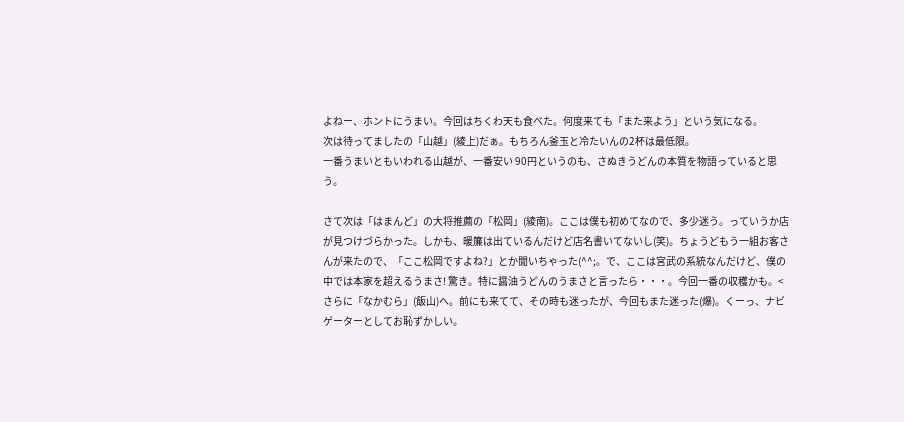よねー、ホントにうまい。今回はちくわ天も食べた。何度来ても「また来よう」という気になる。
次は待ってましたの「山越」(綾上)だぁ。もちろん釜玉と冷たいんの2杯は最低限。
一番うまいともいわれる山越が、一番安い 90円というのも、さぬきうどんの本質を物語っていると思う。

さて次は「はまんど」の大将推薦の「松岡」(綾南)。ここは僕も初めてなので、多少迷う。っていうか店が見つけづらかった。しかも、暖簾は出ているんだけど店名書いてないし(笑)。ちょうどもう一組お客さんが来たので、「ここ松岡ですよね?」とか聞いちゃった(^^;。で、ここは宮武の系統なんだけど、僕の中では本家を超えるうまさ! 驚き。特に醤油うどんのうまさと言ったら・・・。今回一番の収穫かも。<さらに「なかむら」(飯山)へ。前にも来てて、その時も迷ったが、今回もまた迷った(爆)。くーっ、ナビゲーターとしてお恥ずかしい。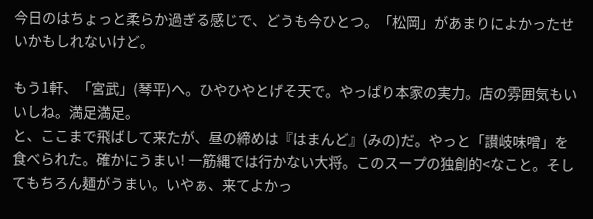今日のはちょっと柔らか過ぎる感じで、どうも今ひとつ。「松岡」があまりによかったせいかもしれないけど。

もう1軒、「宮武」(琴平)へ。ひやひやとげそ天で。やっぱり本家の実力。店の雰囲気もいいしね。満足満足。
と、ここまで飛ばして来たが、昼の締めは『はまんど』(みの)だ。やっと「讃岐味噌」を食べられた。確かにうまい! 一筋縄では行かない大将。このスープの独創的<なこと。そしてもちろん麺がうまい。いやぁ、来てよかっ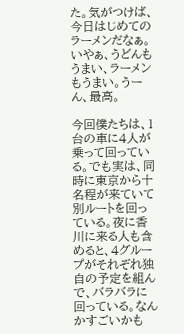た。気がつけば、今日はじめてのラーメンだなぁ。いやぁ、うどんもうまい、ラーメンもうまい。うーん、最高。

今回僕たちは、1台の車に4人が乗って回っている。でも実は、同時に東京から十名程が来ていて別ルートを回っている。夜に香川に来る人も含めると、4グループがそれぞれ独自の予定を組んで、バラバラに回っている。なんかすごいかも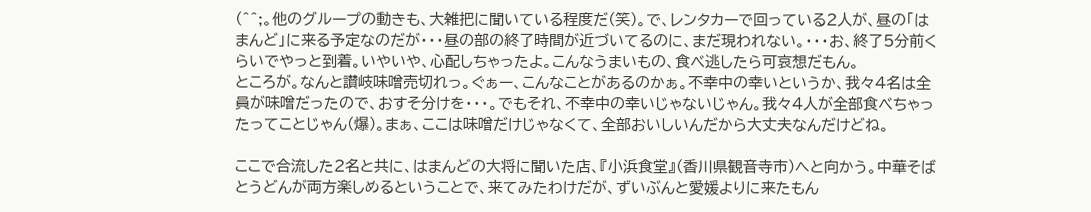(^^;。他のグループの動きも、大雑把に聞いている程度だ(笑)。で、レンタカーで回っている2人が、昼の「はまんど」に来る予定なのだが・・・昼の部の終了時間が近づいてるのに、まだ現われない。・・・お、終了5分前くらいでやっと到着。いやいや、心配しちゃったよ。こんなうまいもの、食べ逃したら可哀想だもん。
ところが。なんと讃岐味噌売切れっ。ぐぁー、こんなことがあるのかぁ。不幸中の幸いというか、我々4名は全員が味噌だったので、おすそ分けを・・・。でもそれ、不幸中の幸いじゃないじゃん。我々4人が全部食べちゃったってことじゃん(爆)。まぁ、ここは味噌だけじゃなくて、全部おいしいんだから大丈夫なんだけどね。

ここで合流した2名と共に、はまんどの大将に聞いた店、『小浜食堂』(香川県観音寺市)へと向かう。中華そばとうどんが両方楽しめるということで、来てみたわけだが、ずいぶんと愛媛よりに来たもん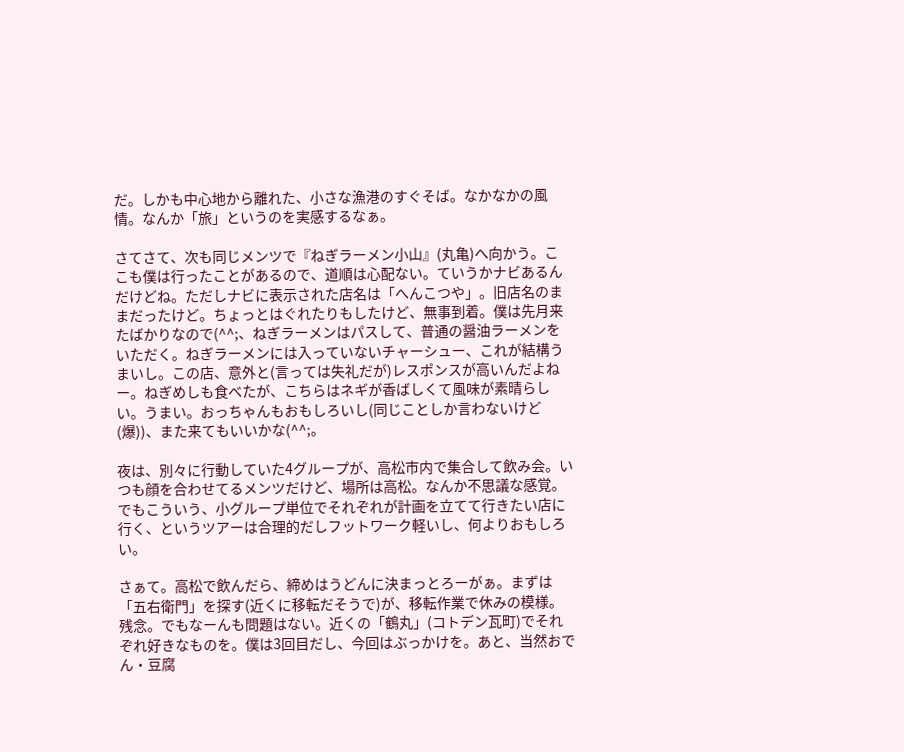だ。しかも中心地から離れた、小さな漁港のすぐそば。なかなかの風情。なんか「旅」というのを実感するなぁ。

さてさて、次も同じメンツで『ねぎラーメン小山』(丸亀)へ向かう。ここも僕は行ったことがあるので、道順は心配ない。ていうかナビあるんだけどね。ただしナビに表示された店名は「へんこつや」。旧店名のままだったけど。ちょっとはぐれたりもしたけど、無事到着。僕は先月来たばかりなので(^^;、ねぎラーメンはパスして、普通の醤油ラーメンをいただく。ねぎラーメンには入っていないチャーシュー、これが結構うまいし。この店、意外と(言っては失礼だが)レスポンスが高いんだよねー。ねぎめしも食べたが、こちらはネギが香ばしくて風味が素晴らしい。うまい。おっちゃんもおもしろいし(同じことしか言わないけど(爆))、また来てもいいかな(^^;。

夜は、別々に行動していた4グループが、高松市内で集合して飲み会。いつも顔を合わせてるメンツだけど、場所は高松。なんか不思議な感覚。でもこういう、小グループ単位でそれぞれが計画を立てて行きたい店に行く、というツアーは合理的だしフットワーク軽いし、何よりおもしろい。

さぁて。高松で飲んだら、締めはうどんに決まっとろーがぁ。まずは「五右衛門」を探す(近くに移転だそうで)が、移転作業で休みの模様。残念。でもなーんも問題はない。近くの「鶴丸」(コトデン瓦町)でそれぞれ好きなものを。僕は3回目だし、今回はぶっかけを。あと、当然おでん・豆腐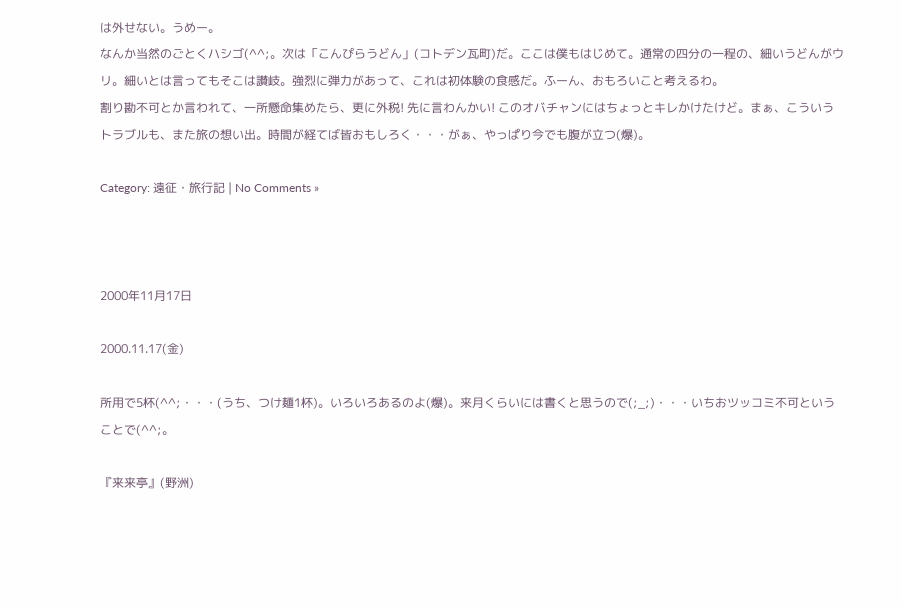は外せない。うめー。
なんか当然のごとくハシゴ(^^;。次は「こんぴらうどん」(コトデン瓦町)だ。ここは僕もはじめて。通常の四分の一程の、細いうどんがウリ。細いとは言ってもそこは讃岐。強烈に弾力があって、これは初体験の食感だ。ふーん、おもろいこと考えるわ。
割り勘不可とか言われて、一所懸命集めたら、更に外税! 先に言わんかい! このオバチャンにはちょっとキレかけたけど。まぁ、こういうトラブルも、また旅の想い出。時間が経てば皆おもしろく・・・がぁ、やっぱり今でも腹が立つ(爆)。

Category: 遠征・旅行記 | No Comments »



2000年11月17日

2000.11.17(金)

所用で5杯(^^;・・・(うち、つけ麺1杯)。いろいろあるのよ(爆)。来月くらいには書くと思うので(;_;)・・・いちおツッコミ不可ということで(^^;。

『来来亭』(野洲)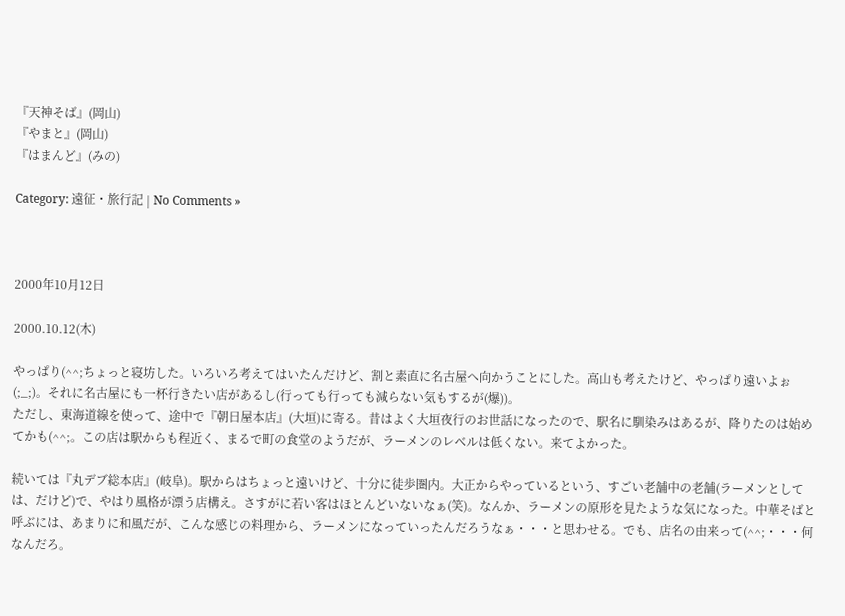『天神そば』(岡山)
『やまと』(岡山)
『はまんど』(みの)

Category: 遠征・旅行記 | No Comments »



2000年10月12日

2000.10.12(木)

やっぱり(^^;ちょっと寝坊した。いろいろ考えてはいたんだけど、割と素直に名古屋へ向かうことにした。高山も考えたけど、やっぱり遠いよぉ(;_;)。それに名古屋にも一杯行きたい店があるし(行っても行っても減らない気もするが(爆))。
ただし、東海道線を使って、途中で『朝日屋本店』(大垣)に寄る。昔はよく大垣夜行のお世話になったので、駅名に馴染みはあるが、降りたのは始めてかも(^^;。この店は駅からも程近く、まるで町の食堂のようだが、ラーメンのレベルは低くない。来てよかった。

続いては『丸デブ総本店』(岐阜)。駅からはちょっと遠いけど、十分に徒歩圏内。大正からやっているという、すごい老舗中の老舗(ラーメンとしては、だけど)で、やはり風格が漂う店構え。さすがに若い客はほとんどいないなぁ(笑)。なんか、ラーメンの原形を見たような気になった。中華そばと呼ぶには、あまりに和風だが、こんな感じの料理から、ラーメンになっていったんだろうなぁ・・・と思わせる。でも、店名の由来って(^^;・・・何なんだろ。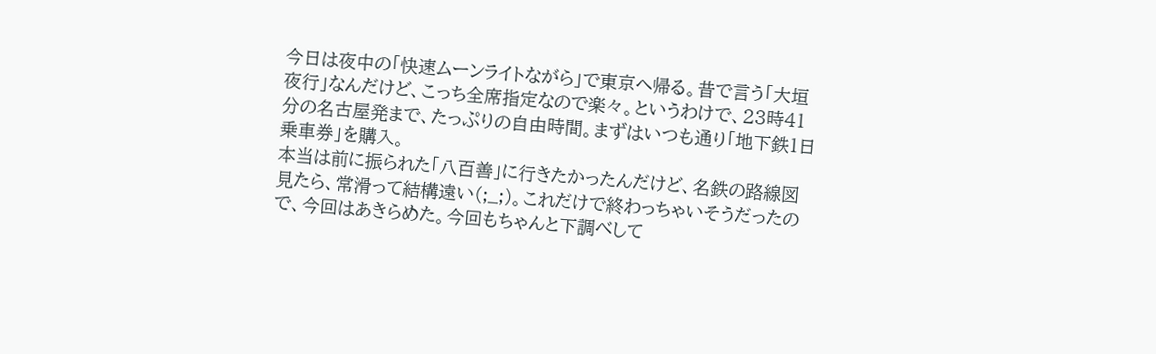今日は夜中の「快速ムーンライトながら」で東京へ帰る。昔で言う「大垣夜行」なんだけど、こっち全席指定なので楽々。というわけで、23時41分の名古屋発まで、たっぷりの自由時間。まずはいつも通り「地下鉄1日乗車券」を購入。
本当は前に振られた「八百善」に行きたかったんだけど、名鉄の路線図見たら、常滑って結構遠い(;_;)。これだけで終わっちゃいそうだったので、今回はあきらめた。今回もちゃんと下調べして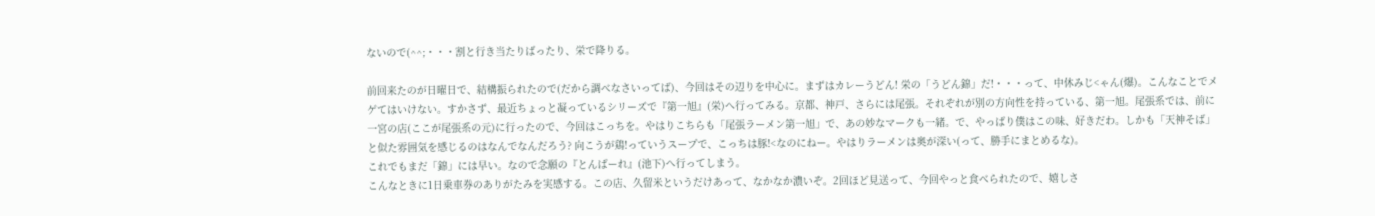ないので(^^;・・・割と行き当たりばったり、栄で降りる。

前回来たのが日曜日で、結構振られたので(だから調べなさいってば)、今回はその辺りを中心に。まずはカレーうどん! 栄の「うどん錦」だ!・・・って、中休みじ<ゃん(爆)。こんなことでメゲてはいけない。すかさず、最近ちょっと凝っているシリーズで『第一旭』(栄)へ行ってみる。京都、神戸、さらには尾張。それぞれが別の方向性を持っている、第一旭。尾張系では、前に一宮の店(ここが尾張系の元)に行ったので、今回はこっちを。やはりこちらも「尾張ラーメン第一旭」で、あの妙なマークも一緒。で、やっぱり僕はこの味、好きだわ。しかも「天神そば」と似た雰囲気を感じるのはなんでなんだろう? 向こうが鶏!っていうスープで、こっちは豚!<なのにねー。やはりラーメンは奥が深い(って、勝手にまとめるな)。
これでもまだ「錦」には早い。なので念願の『とんぱーれ』(池下)へ行ってしまう。
こんなときに1日乗車券のありがたみを実感する。この店、久留米というだけあって、なかなか濃いぞ。2回ほど見送って、今回やっと食べられたので、嬉しさ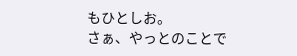もひとしお。
さぁ、やっとのことで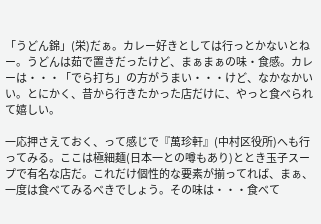「うどん錦」(栄)だぁ。カレー好きとしては行っとかないとねー。うどんは茹で置きだったけど、まぁまぁの味・食感。カレーは・・・「でら打ち」の方がうまい・・・けど、なかなかいい。とにかく、昔から行きたかった店だけに、やっと食べられて嬉しい。

一応押さえておく、って感じで『萬珍軒』(中村区役所)へも行ってみる。ここは極細麺(日本一との噂もあり)ととき玉子スープで有名な店だ。これだけ個性的な要素が揃ってれば、まぁ、一度は食べてみるべきでしょう。その味は・・・食べて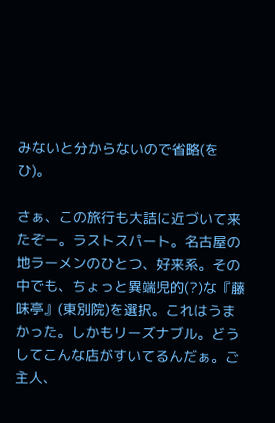みないと分からないので省略(をひ)。

さぁ、この旅行も大詰に近づいて来たぞー。ラストスパート。名古屋の地ラーメンのひとつ、好来系。その中でも、ちょっと異端児的(?)な『藤味亭』(東別院)を選択。これはうまかった。しかもリーズナブル。どうしてこんな店がすいてるんだぁ。ご主人、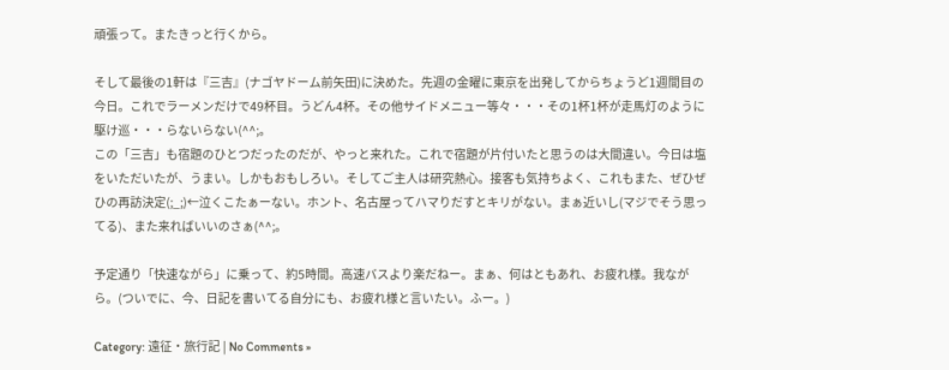頑張って。またきっと行くから。

そして最後の1軒は『三吉』(ナゴヤドーム前矢田)に決めた。先週の金曜に東京を出発してからちょうど1週間目の今日。これでラーメンだけで49杯目。うどん4杯。その他サイドメニュー等々・・・その1杯1杯が走馬灯のように駆け巡・・・らないらない(^^;。
この「三吉」も宿題のひとつだったのだが、やっと来れた。これで宿題が片付いたと思うのは大間違い。今日は塩をいただいたが、うまい。しかもおもしろい。そしてご主人は研究熱心。接客も気持ちよく、これもまた、ぜひぜひの再訪決定(;_;)←泣くこたぁーない。ホント、名古屋ってハマりだすとキリがない。まぁ近いし(マジでそう思ってる)、また来ればいいのさぁ(^^;。

予定通り「快速ながら」に乗って、約5時間。高速バスより楽だねー。まぁ、何はともあれ、お疲れ様。我ながら。(ついでに、今、日記を書いてる自分にも、お疲れ様と言いたい。ふー。)

Category: 遠征・旅行記 | No Comments »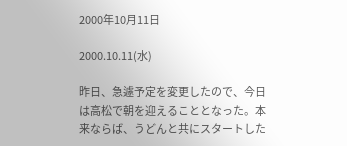2000年10月11日

2000.10.11(水)

昨日、急遽予定を変更したので、今日は高松で朝を迎えることとなった。本来ならば、うどんと共にスタートした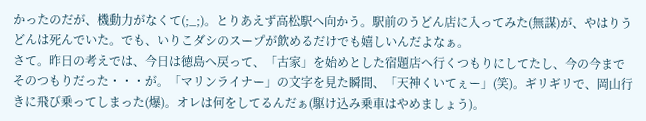かったのだが、機動力がなくて(;_;)。とりあえず高松駅へ向かう。駅前のうどん店に入ってみた(無謀)が、やはりうどんは死んでいた。でも、いりこダシのスープが飲めるだけでも嬉しいんだよなぁ。
さて。昨日の考えでは、今日は徳島へ戻って、「古家」を始めとした宿題店へ行くつもりにしてたし、今の今までそのつもりだった・・・が。「マリンライナー」の文字を見た瞬間、「天神くいてぇー」(笑)。ギリギリで、岡山行きに飛び乗ってしまった(爆)。オレは何をしてるんだぁ(駆け込み乗車はやめましょう)。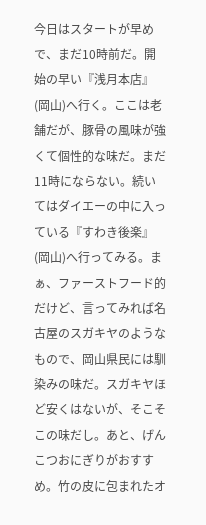今日はスタートが早めで、まだ10時前だ。開始の早い『浅月本店』(岡山)へ行く。ここは老舗だが、豚骨の風味が強くて個性的な味だ。まだ11時にならない。続いてはダイエーの中に入っている『すわき後楽』(岡山)へ行ってみる。まぁ、ファーストフード的だけど、言ってみれば名古屋のスガキヤのようなもので、岡山県民には馴染みの味だ。スガキヤほど安くはないが、そこそこの味だし。あと、げんこつおにぎりがおすすめ。竹の皮に包まれたオ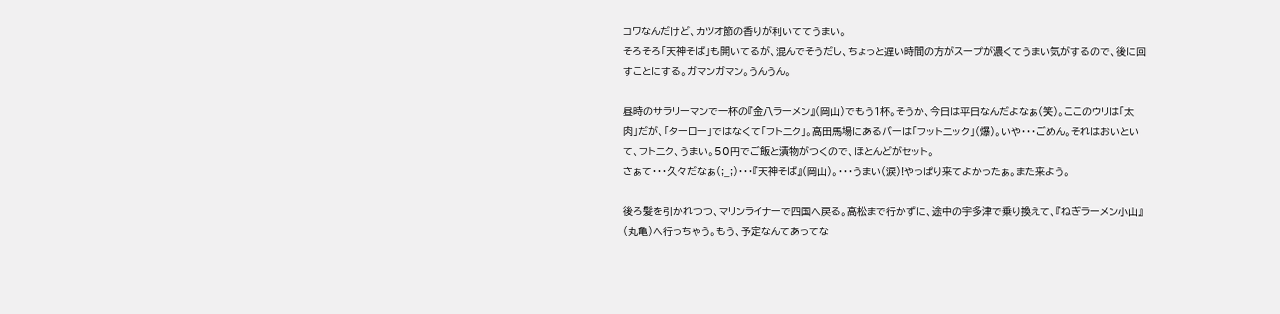コワなんだけど、カツオ節の香りが利いててうまい。
そろそろ「天神そば」も開いてるが、混んでそうだし、ちょっと遅い時間の方がスープが濃くてうまい気がするので、後に回すことにする。ガマンガマン。うんうん。

昼時のサラリーマンで一杯の『金八ラーメン』(岡山)でもう1杯。そうか、今日は平日なんだよなぁ(笑)。ここのウリは「太肉」だが、「ターロー」ではなくて「フトニク」。高田馬場にあるバーは「フットニック」(爆)。いや・・・ごめん。それはおいといて、フトニク、うまい。50円でご飯と漬物がつくので、ほとんどがセット。
さぁて・・・久々だなぁ(;_;)・・・『天神そば』(岡山)。・・・うまい(涙)!やっぱり来てよかったぁ。また来よう。

後ろ髪を引かれつつ、マリンライナーで四国へ戻る。高松まで行かずに、途中の宇多津で乗り換えて、『ねぎラーメン小山』(丸亀)へ行っちゃう。もう、予定なんてあってな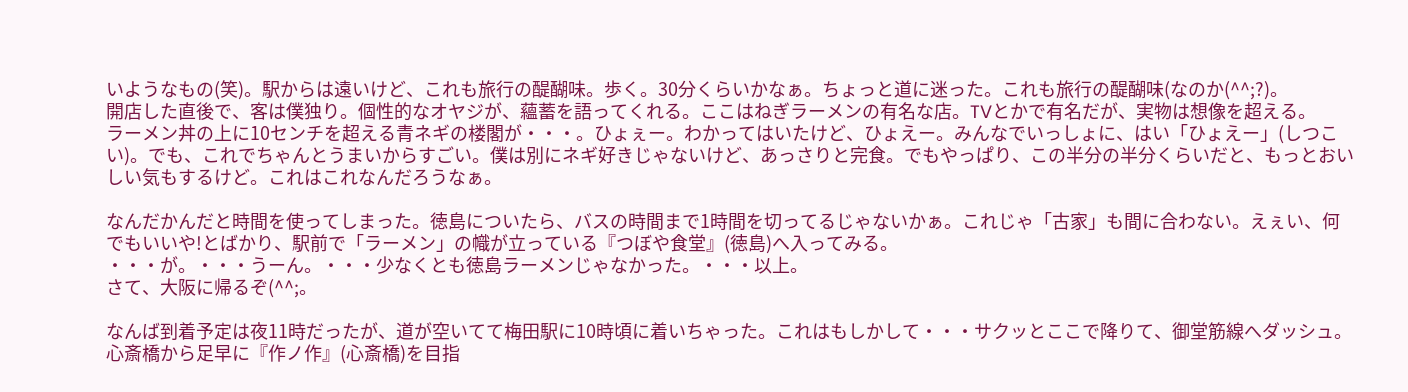いようなもの(笑)。駅からは遠いけど、これも旅行の醍醐味。歩く。30分くらいかなぁ。ちょっと道に迷った。これも旅行の醍醐味(なのか(^^;?)。
開店した直後で、客は僕独り。個性的なオヤジが、蘊蓄を語ってくれる。ここはねぎラーメンの有名な店。TVとかで有名だが、実物は想像を超える。
ラーメン丼の上に10センチを超える青ネギの楼閣が・・・。ひょぇー。わかってはいたけど、ひょえー。みんなでいっしょに、はい「ひょえー」(しつこい)。でも、これでちゃんとうまいからすごい。僕は別にネギ好きじゃないけど、あっさりと完食。でもやっぱり、この半分の半分くらいだと、もっとおいしい気もするけど。これはこれなんだろうなぁ。

なんだかんだと時間を使ってしまった。徳島についたら、バスの時間まで1時間を切ってるじゃないかぁ。これじゃ「古家」も間に合わない。えぇい、何でもいいや!とばかり、駅前で「ラーメン」の幟が立っている『つぼや食堂』(徳島)へ入ってみる。
・・・が。・・・うーん。・・・少なくとも徳島ラーメンじゃなかった。・・・以上。
さて、大阪に帰るぞ(^^;。

なんば到着予定は夜11時だったが、道が空いてて梅田駅に10時頃に着いちゃった。これはもしかして・・・サクッとここで降りて、御堂筋線へダッシュ。心斎橋から足早に『作ノ作』(心斎橋)を目指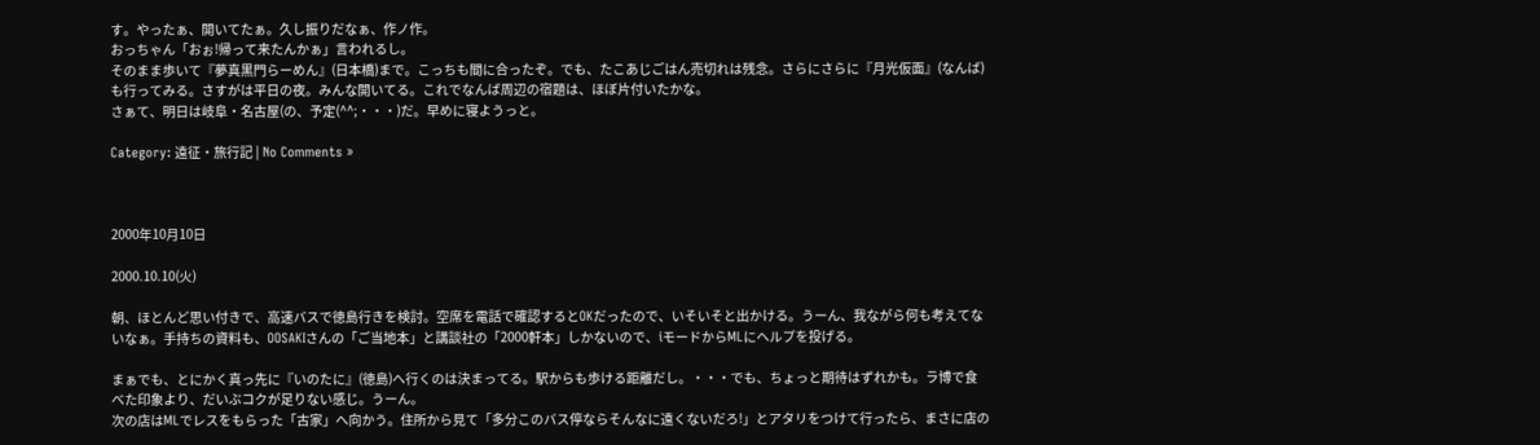す。やったぁ、開いてたぁ。久し振りだなぁ、作ノ作。
おっちゃん「おぉ!帰って来たんかぁ」言われるし。
そのまま歩いて『夢真黒門らーめん』(日本橋)まで。こっちも間に合ったぞ。でも、たこあじごはん売切れは残念。さらにさらに『月光仮面』(なんば)も行ってみる。さすがは平日の夜。みんな開いてる。これでなんば周辺の宿題は、ほぼ片付いたかな。
さぁて、明日は岐阜・名古屋(の、予定(^^;・・・)だ。早めに寝ようっと。

Category: 遠征・旅行記 | No Comments »



2000年10月10日

2000.10.10(火)

朝、ほとんど思い付きで、高速バスで徳島行きを検討。空席を電話で確認するとOKだったので、いそいそと出かける。うーん、我ながら何も考えてないなぁ。手持ちの資料も、OOSAKIさんの「ご当地本」と講談社の「2000軒本」しかないので、iモードからMLにヘルプを投げる。

まぁでも、とにかく真っ先に『いのたに』(徳島)へ行くのは決まってる。駅からも歩ける距離だし。・・・でも、ちょっと期待はずれかも。ラ博で食べた印象より、だいぶコクが足りない感じ。うーん。
次の店はMLでレスをもらった「古家」へ向かう。住所から見て「多分このバス停ならそんなに遠くないだろ!」とアタリをつけて行ったら、まさに店の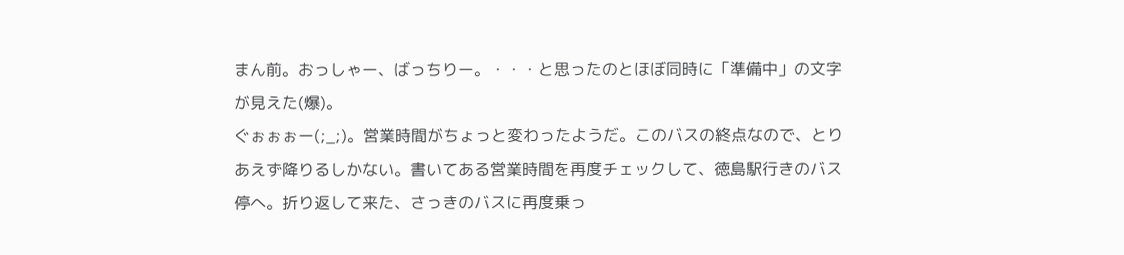まん前。おっしゃー、ばっちりー。・・・と思ったのとほぼ同時に「準備中」の文字が見えた(爆)。
ぐぉぉぉー(;_;)。営業時間がちょっと変わったようだ。このバスの終点なので、とりあえず降りるしかない。書いてある営業時間を再度チェックして、徳島駅行きのバス停へ。折り返して来た、さっきのバスに再度乗っ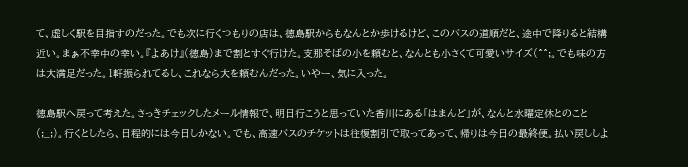て、虚しく駅を目指すのだった。でも次に行くつもりの店は、徳島駅からもなんとか歩けるけど、このバスの道順だと、途中で降りると結構近い。まぁ不幸中の幸い。『よあけ』(徳島)まで割とすぐ行けた。支那そばの小を頼むと、なんとも小さくて可愛いサイズ(^^;。でも味の方は大満足だった。1軒振られてるし、これなら大を頼むんだった。いやー、気に入った。

徳島駅へ戻って考えた。さっきチェックしたメール情報で、明日行こうと思っていた香川にある「はまんど」が、なんと水曜定休とのこと(;_;)。行くとしたら、日程的には今日しかない。でも、高速バスのチケットは往復割引で取ってあって、帰りは今日の最終便。払い戻ししよ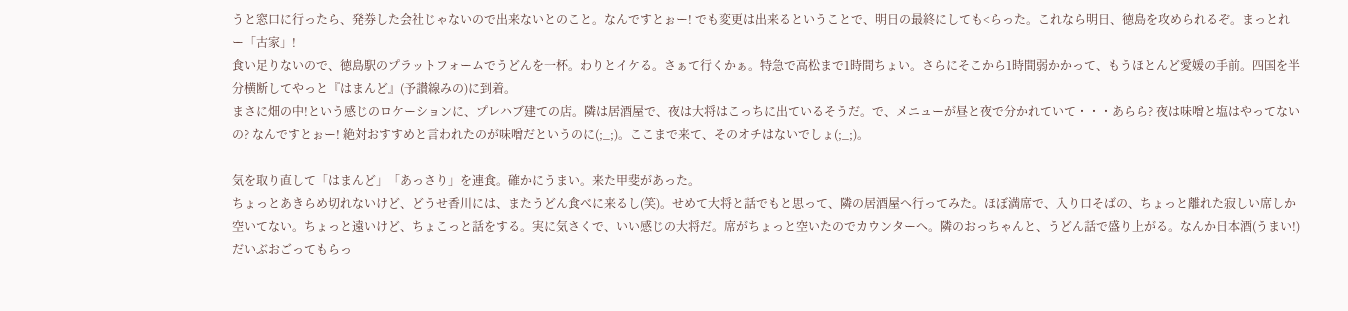うと窓口に行ったら、発券した会社じゃないので出来ないとのこと。なんですとぉー! でも変更は出来るということで、明日の最終にしても<らった。これなら明日、徳島を攻められるぞ。まっとれー「古家」!
食い足りないので、徳島駅のプラットフォームでうどんを一杯。わりとイケる。さぁて行くかぁ。特急で高松まで1時間ちょい。さらにそこから1時間弱かかって、もうほとんど愛媛の手前。四国を半分横断してやっと『はまんど』(予讃線みの)に到着。
まさに畑の中!という感じのロケーションに、プレハブ建ての店。隣は居酒屋で、夜は大将はこっちに出ているそうだ。で、メニューが昼と夜で分かれていて・・・あらら? 夜は味噌と塩はやってないの? なんですとぉー! 絶対おすすめと言われたのが味噌だというのに(;_;)。ここまで来て、そのオチはないでしょ(;_;)。

気を取り直して「はまんど」「あっさり」を連食。確かにうまい。来た甲斐があった。
ちょっとあきらめ切れないけど、どうせ香川には、またうどん食べに来るし(笑)。せめて大将と話でもと思って、隣の居酒屋へ行ってみた。ほぼ満席で、入り口そばの、ちょっと離れた寂しい席しか空いてない。ちょっと遠いけど、ちょこっと話をする。実に気さくで、いい感じの大将だ。席がちょっと空いたのでカウンターへ。隣のおっちゃんと、うどん話で盛り上がる。なんか日本酒(うまい!)だいぶおごってもらっ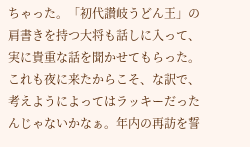ちゃった。「初代讃岐うどん王」の肩書きを持つ大将も話しに入って、実に貴重な話を聞かせてもらった。これも夜に来たからこそ、な訳で、考えようによってはラッキーだったんじゃないかなぁ。年内の再訪を誓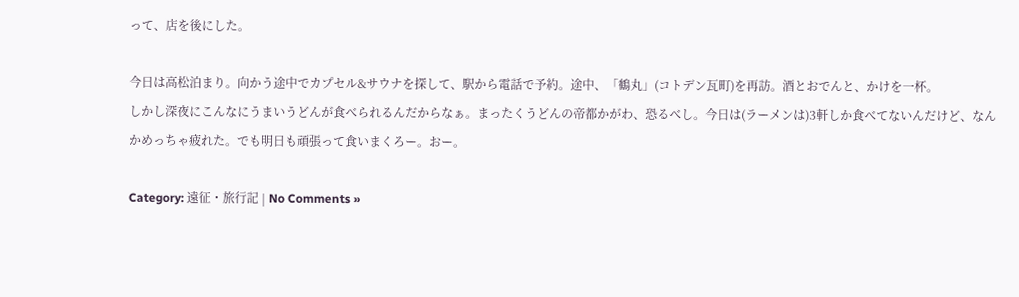って、店を後にした。

今日は高松泊まり。向かう途中でカプセル&サウナを探して、駅から電話で予約。途中、「鶴丸」(コトデン瓦町)を再訪。酒とおでんと、かけを一杯。
しかし深夜にこんなにうまいうどんが食べられるんだからなぁ。まったくうどんの帝都かがわ、恐るべし。今日は(ラーメンは)3軒しか食べてないんだけど、なんかめっちゃ疲れた。でも明日も頑張って食いまくろー。おー。

Category: 遠征・旅行記 | No Comments »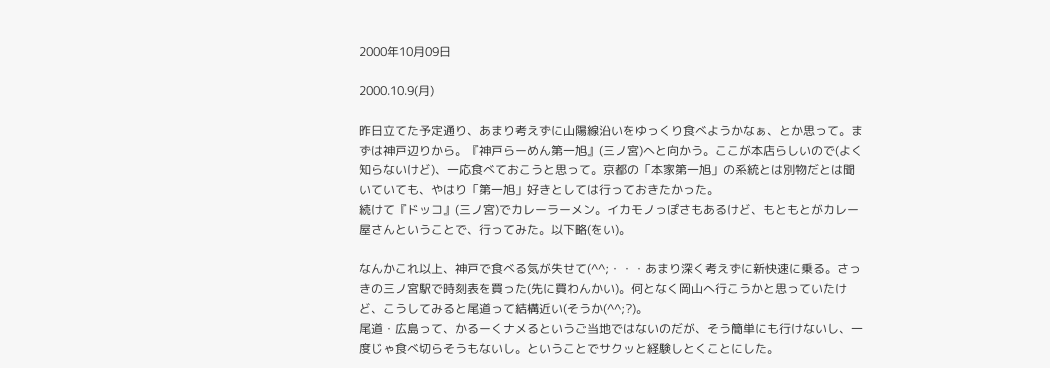2000年10月09日

2000.10.9(月)

昨日立てた予定通り、あまり考えずに山陽線沿いをゆっくり食べようかなぁ、とか思って。まずは神戸辺りから。『神戸らーめん第一旭』(三ノ宮)へと向かう。ここが本店らしいので(よく知らないけど)、一応食べておこうと思って。京都の「本家第一旭」の系統とは別物だとは聞いていても、やはり「第一旭」好きとしては行っておきたかった。
続けて『ドッコ』(三ノ宮)でカレーラーメン。イカモノっぽさもあるけど、もともとがカレー屋さんということで、行ってみた。以下略(をい)。

なんかこれ以上、神戸で食べる気が失せて(^^;・・・あまり深く考えずに新快速に乗る。さっきの三ノ宮駅で時刻表を買った(先に買わんかい)。何となく岡山へ行こうかと思っていたけど、こうしてみると尾道って結構近い(そうか(^^;?)。
尾道・広島って、かるーくナメるというご当地ではないのだが、そう簡単にも行けないし、一度じゃ食べ切らそうもないし。ということでサクッと経験しとくことにした。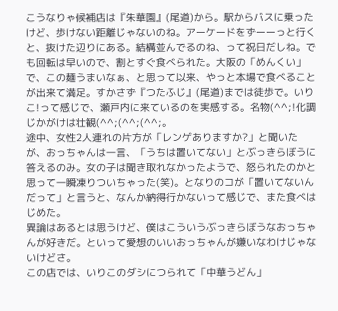こうなりゃ候補店は『朱華園』(尾道)から。駅からバスに乗ったけど、歩けない距離じゃないのね。アーケードをずーーっと行くと、抜けた辺りにある。結構並んでるのね、って祝日だしね。でも回転は早いので、割とすぐ食べられた。大阪の「めんくい」で、この麺うまいなぁ、と思って以来、やっと本場で食べることが出来て満足。すかさず『つたふじ』(尾道)までは徒歩で。いりこ!って感じで、瀬戸内に来ているのを実感する。名物(^^;!化調じかがけは壮観(^^;(^^;(^^;。
途中、女性2人連れの片方が「レンゲありますか?」と聞いたが、おっちゃんは一言、「うちは置いてない」とぶっきらぼうに答えるのみ。女の子は聞き取れなかったようで、怒られたのかと思って一瞬凍りついちゃった(笑)。となりのコが「置いてないんだって」と言うと、なんか納得行かないって感じで、また食べはじめた。
異論はあるとは思うけど、僕はこういうぶっきらぼうなおっちゃんが好きだ。といって愛想のいいおっちゃんが嫌いなわけじゃないけどさ。
この店では、いりこのダシにつられて「中華うどん」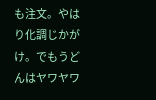も注文。やはり化調じかがけ。でもうどんはヤワヤワ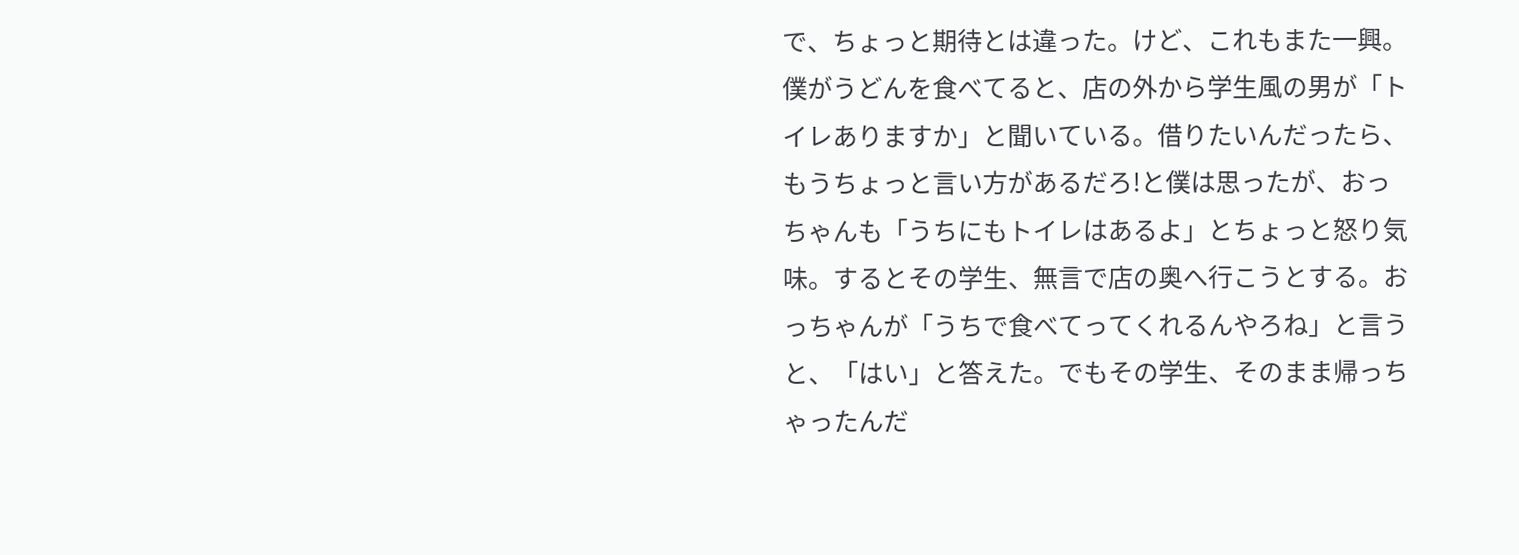で、ちょっと期待とは違った。けど、これもまた一興。
僕がうどんを食べてると、店の外から学生風の男が「トイレありますか」と聞いている。借りたいんだったら、もうちょっと言い方があるだろ!と僕は思ったが、おっちゃんも「うちにもトイレはあるよ」とちょっと怒り気味。するとその学生、無言で店の奥へ行こうとする。おっちゃんが「うちで食べてってくれるんやろね」と言うと、「はい」と答えた。でもその学生、そのまま帰っちゃったんだ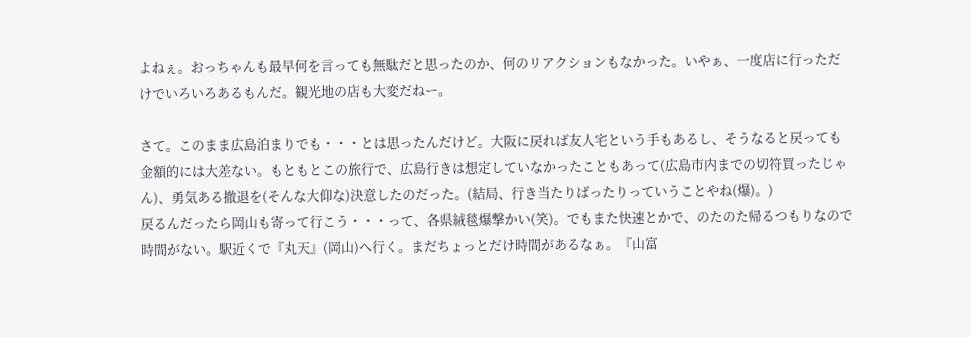よねぇ。おっちゃんも最早何を言っても無駄だと思ったのか、何のリアクションもなかった。いやぁ、一度店に行っただけでいろいろあるもんだ。観光地の店も大変だねー。

さて。このまま広島泊まりでも・・・とは思ったんだけど。大阪に戻れば友人宅という手もあるし、そうなると戻っても金額的には大差ない。もともとこの旅行で、広島行きは想定していなかったこともあって(広島市内までの切符買ったじゃん)、勇気ある撤退を(そんな大仰な)決意したのだった。(結局、行き当たりばったりっていうことやね(爆)。)
戻るんだったら岡山も寄って行こう・・・って、各県絨毯爆撃かい(笑)。でもまた快速とかで、のたのた帰るつもりなので時間がない。駅近くで『丸天』(岡山)へ行く。まだちょっとだけ時間があるなぁ。『山富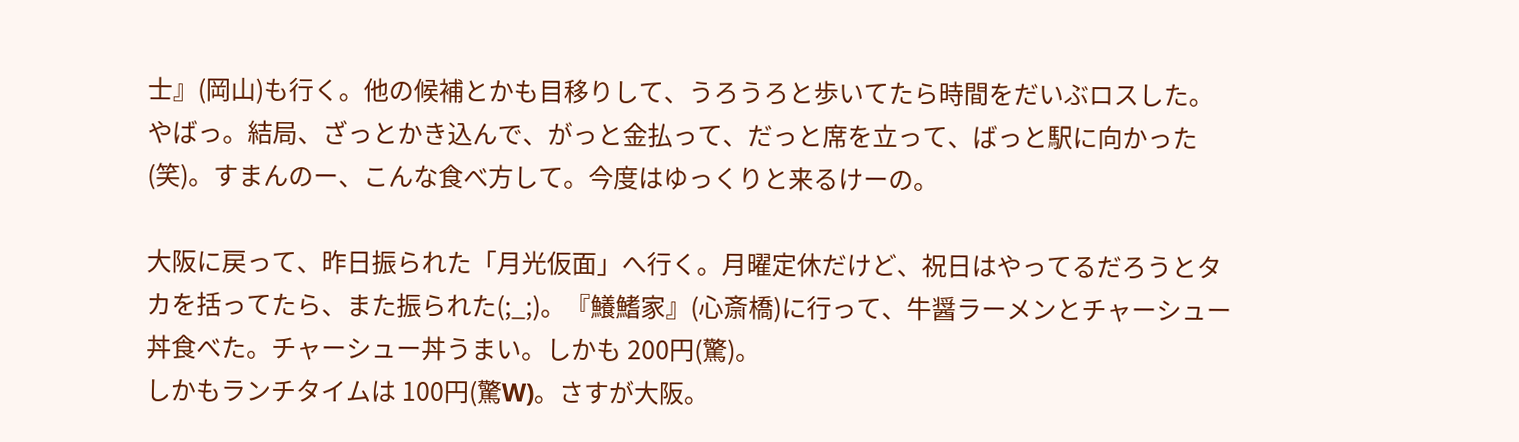士』(岡山)も行く。他の候補とかも目移りして、うろうろと歩いてたら時間をだいぶロスした。やばっ。結局、ざっとかき込んで、がっと金払って、だっと席を立って、ばっと駅に向かった(笑)。すまんのー、こんな食べ方して。今度はゆっくりと来るけーの。

大阪に戻って、昨日振られた「月光仮面」へ行く。月曜定休だけど、祝日はやってるだろうとタカを括ってたら、また振られた(;_;)。『鱶鰭家』(心斎橋)に行って、牛醤ラーメンとチャーシュー丼食べた。チャーシュー丼うまい。しかも 200円(驚)。
しかもランチタイムは 100円(驚W)。さすが大阪。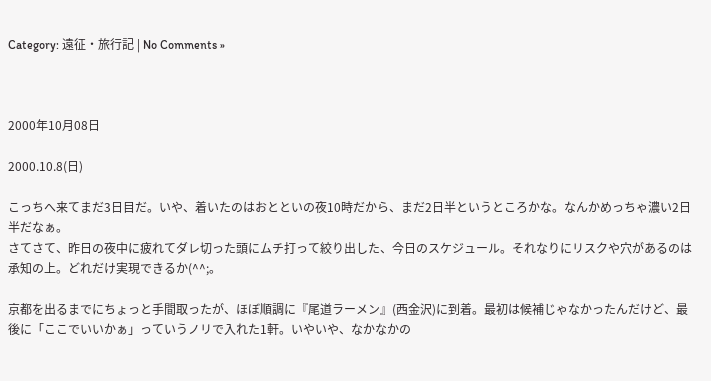Category: 遠征・旅行記 | No Comments »



2000年10月08日

2000.10.8(日)

こっちへ来てまだ3日目だ。いや、着いたのはおとといの夜10時だから、まだ2日半というところかな。なんかめっちゃ濃い2日半だなぁ。
さてさて、昨日の夜中に疲れてダレ切った頭にムチ打って絞り出した、今日のスケジュール。それなりにリスクや穴があるのは承知の上。どれだけ実現できるか(^^;。

京都を出るまでにちょっと手間取ったが、ほぼ順調に『尾道ラーメン』(西金沢)に到着。最初は候補じゃなかったんだけど、最後に「ここでいいかぁ」っていうノリで入れた1軒。いやいや、なかなかの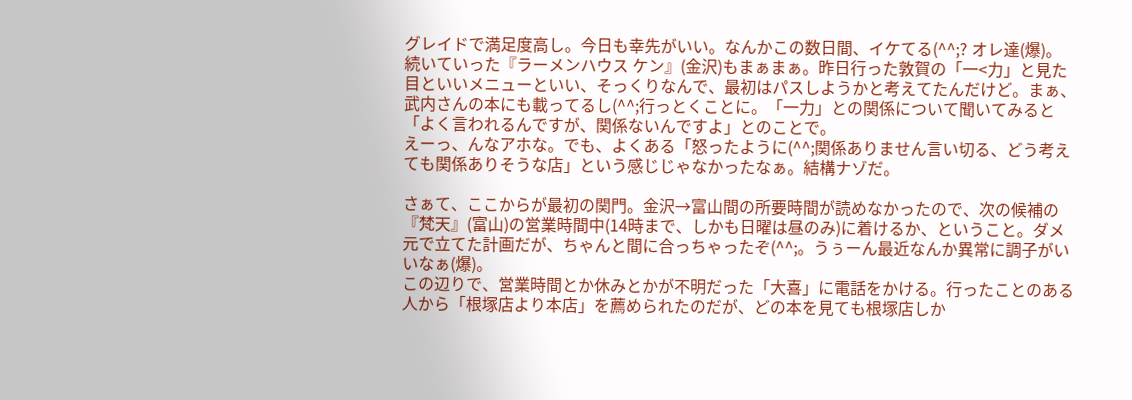グレイドで満足度高し。今日も幸先がいい。なんかこの数日間、イケてる(^^;? オレ達(爆)。
続いていった『ラーメンハウス ケン』(金沢)もまぁまぁ。昨日行った敦賀の「一<力」と見た目といいメニューといい、そっくりなんで、最初はパスしようかと考えてたんだけど。まぁ、武内さんの本にも載ってるし(^^;行っとくことに。「一力」との関係について聞いてみると「よく言われるんですが、関係ないんですよ」とのことで。
えーっ、んなアホな。でも、よくある「怒ったように(^^;関係ありません言い切る、どう考えても関係ありそうな店」という感じじゃなかったなぁ。結構ナゾだ。

さぁて、ここからが最初の関門。金沢→富山間の所要時間が読めなかったので、次の候補の『梵天』(富山)の営業時間中(14時まで、しかも日曜は昼のみ)に着けるか、ということ。ダメ元で立てた計画だが、ちゃんと間に合っちゃったぞ(^^;。うぅーん最近なんか異常に調子がいいなぁ(爆)。
この辺りで、営業時間とか休みとかが不明だった「大喜」に電話をかける。行ったことのある人から「根塚店より本店」を薦められたのだが、どの本を見ても根塚店しか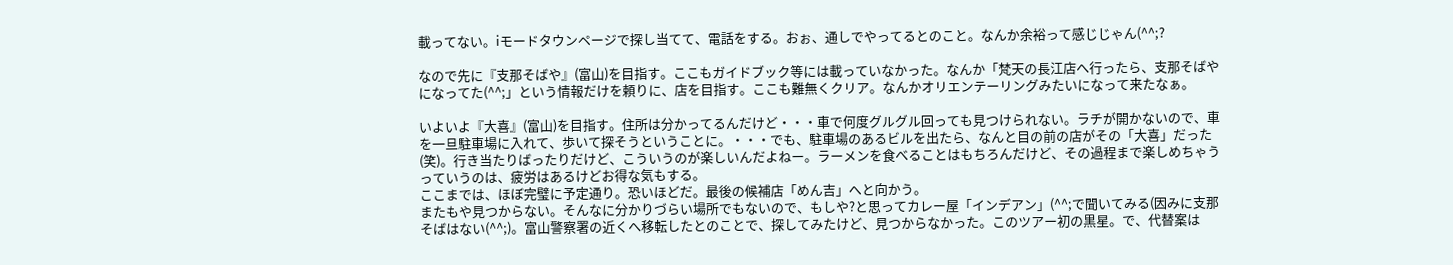載ってない。iモードタウンページで探し当てて、電話をする。おぉ、通しでやってるとのこと。なんか余裕って感じじゃん(^^;?

なので先に『支那そばや』(富山)を目指す。ここもガイドブック等には載っていなかった。なんか「梵天の長江店へ行ったら、支那そばやになってた(^^;」という情報だけを頼りに、店を目指す。ここも難無くクリア。なんかオリエンテーリングみたいになって来たなぁ。

いよいよ『大喜』(富山)を目指す。住所は分かってるんだけど・・・車で何度グルグル回っても見つけられない。ラチが開かないので、車を一旦駐車場に入れて、歩いて探そうということに。・・・でも、駐車場のあるビルを出たら、なんと目の前の店がその「大喜」だった(笑)。行き当たりばったりだけど、こういうのが楽しいんだよねー。ラーメンを食べることはもちろんだけど、その過程まで楽しめちゃうっていうのは、疲労はあるけどお得な気もする。
ここまでは、ほぼ完璧に予定通り。恐いほどだ。最後の候補店「めん吉」へと向かう。
またもや見つからない。そんなに分かりづらい場所でもないので、もしや?と思ってカレー屋「インデアン」(^^;で聞いてみる(因みに支那そばはない(^^;)。富山警察署の近くへ移転したとのことで、探してみたけど、見つからなかった。このツアー初の黒星。で、代替案は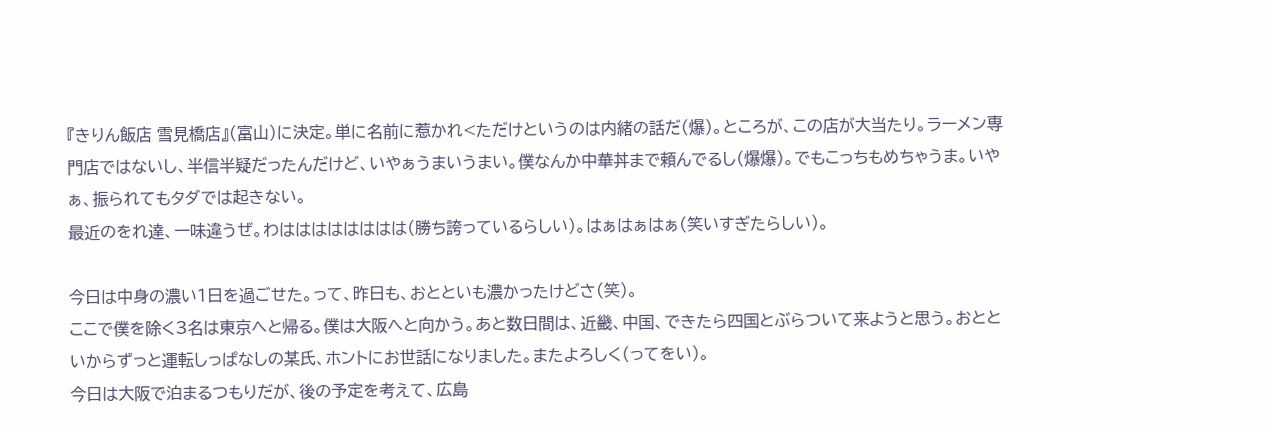『きりん飯店 雪見橋店』(富山)に決定。単に名前に惹かれ<ただけというのは内緒の話だ(爆)。ところが、この店が大当たり。ラーメン専門店ではないし、半信半疑だったんだけど、いやぁうまいうまい。僕なんか中華丼まで頼んでるし(爆爆)。でもこっちもめちゃうま。いやぁ、振られてもタダでは起きない。
最近のをれ達、一味違うぜ。わはははははははは(勝ち誇っているらしい)。はぁはぁはぁ(笑いすぎたらしい)。

今日は中身の濃い1日を過ごせた。って、昨日も、おとといも濃かったけどさ(笑)。
ここで僕を除く3名は東京へと帰る。僕は大阪へと向かう。あと数日間は、近畿、中国、できたら四国とぶらついて来ようと思う。おとといからずっと運転しっぱなしの某氏、ホントにお世話になりました。またよろしく(ってをい)。
今日は大阪で泊まるつもりだが、後の予定を考えて、広島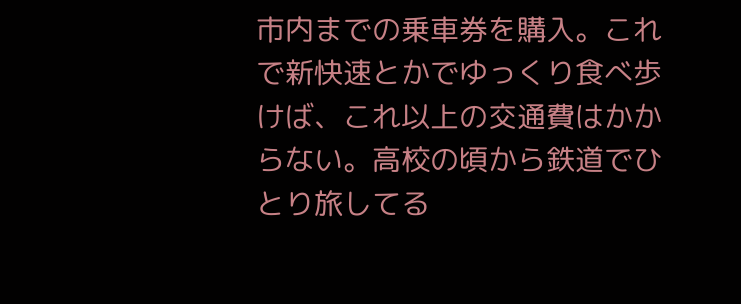市内までの乗車券を購入。これで新快速とかでゆっくり食べ歩けば、これ以上の交通費はかからない。高校の頃から鉄道でひとり旅してる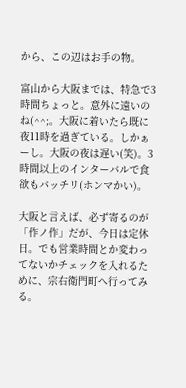から、この辺はお手の物。

富山から大阪までは、特急で3時間ちょっと。意外に遠いのね(^^;。大阪に着いたら既に夜11時を過ぎている。しかぁーし。大阪の夜は遅い(笑)。3時間以上のインターバルで食欲もバッチリ(ホンマかい)。

大阪と言えば、必ず寄るのが「作ノ作」だが、今日は定休日。でも営業時間とか変わってないかチェックを入れるために、宗右衛門町へ行ってみる。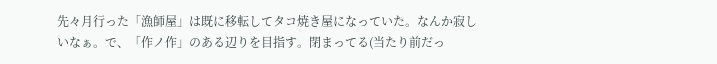先々月行った「漁師屋」は既に移転してタコ焼き屋になっていた。なんか寂しいなぁ。で、「作ノ作」のある辺りを目指す。閉まってる(当たり前だっ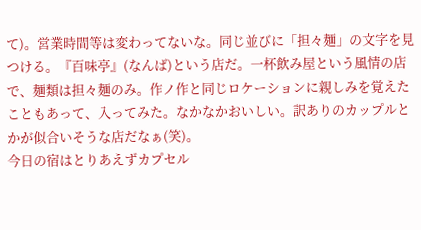て)。営業時間等は変わってないな。同じ並びに「担々麺」の文字を見つける。『百味亭』(なんば)という店だ。一杯飲み屋という風情の店で、麺類は担々麺のみ。作ノ作と同じロケーションに親しみを覚えたこともあって、入ってみた。なかなかおいしい。訳ありのカップルとかが似合いそうな店だなぁ(笑)。
今日の宿はとりあえずカプセル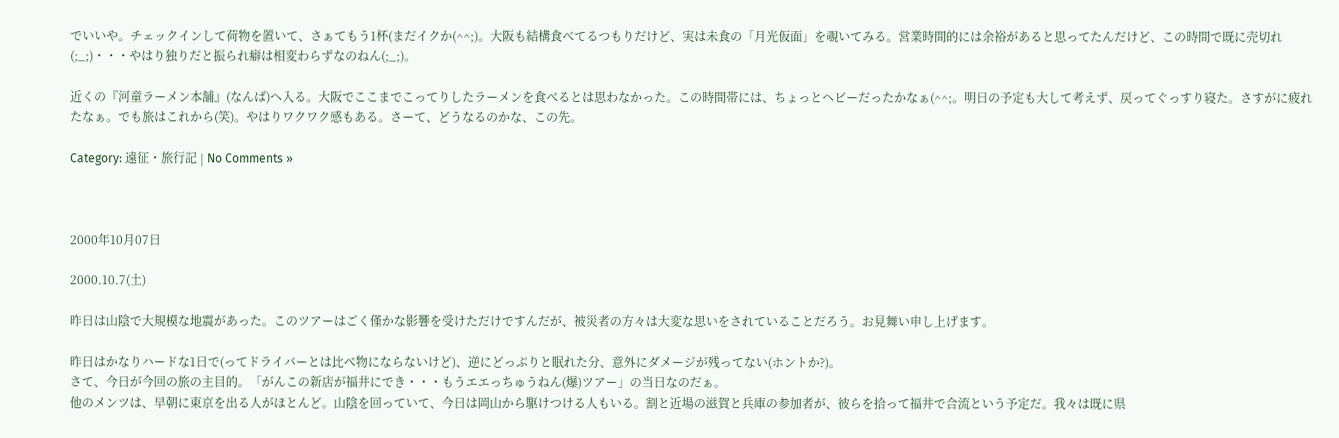でいいや。チェックインして荷物を置いて、さぁてもう1杯(まだイクか(^^;)。大阪も結構食べてるつもりだけど、実は未食の「月光仮面」を覗いてみる。営業時間的には余裕があると思ってたんだけど、この時間で既に売切れ(;_;)・・・やはり独りだと振られ癖は相変わらずなのねん(;_;)。

近くの『河童ラーメン本舗』(なんば)へ入る。大阪でここまでこってりしたラーメンを食べるとは思わなかった。この時間帯には、ちょっとヘビーだったかなぁ(^^;。明日の予定も大して考えず、戻ってぐっすり寝た。さすがに疲れたなぁ。でも旅はこれから(笑)。やはりワクワク感もある。さーて、どうなるのかな、この先。

Category: 遠征・旅行記 | No Comments »



2000年10月07日

2000.10.7(土)

昨日は山陰で大規模な地震があった。このツアーはごく僅かな影響を受けただけですんだが、被災者の方々は大変な思いをされていることだろう。お見舞い申し上げます。

昨日はかなりハードな1日で(ってドライバーとは比べ物にならないけど)、逆にどっぷりと眠れた分、意外にダメージが残ってない(ホントか?)。
さて、今日が今回の旅の主目的。「がんこの新店が福井にでき・・・もうエエっちゅうねん(爆)ツアー」の当日なのだぁ。
他のメンツは、早朝に東京を出る人がほとんど。山陰を回っていて、今日は岡山から駆けつける人もいる。割と近場の滋賀と兵庫の参加者が、彼らを拾って福井で合流という予定だ。我々は既に県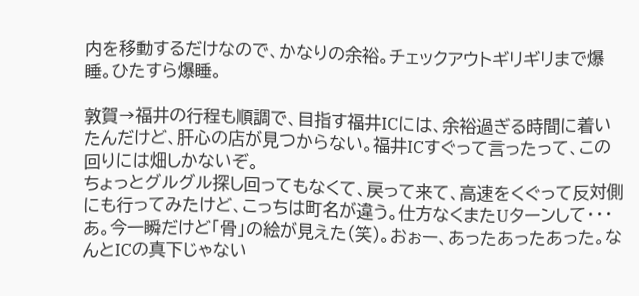内を移動するだけなので、かなりの余裕。チェックアウトギリギリまで爆睡。ひたすら爆睡。

敦賀→福井の行程も順調で、目指す福井ICには、余裕過ぎる時間に着いたんだけど、肝心の店が見つからない。福井ICすぐって言ったって、この回りには畑しかないぞ。
ちょっとグルグル探し回ってもなくて、戻って来て、高速をくぐって反対側にも行ってみたけど、こっちは町名が違う。仕方なくまたUターンして・・・あ。今一瞬だけど「骨」の絵が見えた(笑)。おぉー、あったあったあった。なんとICの真下じゃない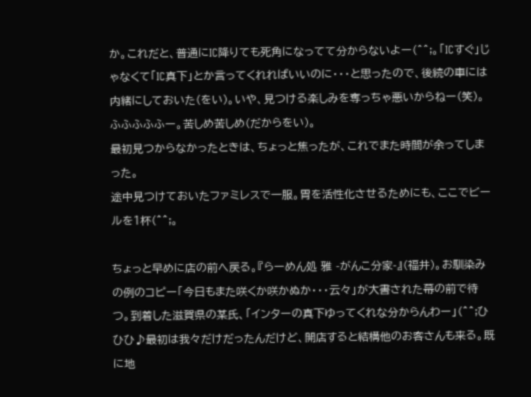か。これだと、普通にIC降りても死角になってて分からないよー(^^;。「ICすぐ」じゃなくて「IC真下」とか言ってくれればいいのに・・・と思ったので、後続の車には内緒にしておいた(をい)。いや、見つける楽しみを奪っちゃ悪いからねー(笑)。ふふふふふー。苦しめ苦しめ(だからをい)。
最初見つからなかったときは、ちょっと焦ったが、これでまた時間が余ってしまった。
途中見つけておいたファミレスで一服。胃を活性化させるためにも、ここでビールを1杯(^^;。

ちょっと早めに店の前へ戻る。『らーめん処 雅 -がんこ分家-』(福井)。お馴染みの例のコピー「今日もまた咲くか咲かぬか・・・云々」が大書された幕の前で待つ。到着した滋賀県の某氏、「インターの真下ゆってくれな分からんわー」(^^;ひひひ♪最初は我々だけだったんだけど、開店すると結構他のお客さんも来る。既に地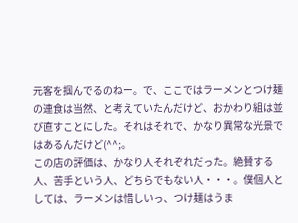元客を掴んでるのねー。で、ここではラーメンとつけ麺の連食は当然、と考えていたんだけど、おかわり組は並び直すことにした。それはそれで、かなり異常な光景ではあるんだけど(^^;。
この店の評価は、かなり人それぞれだった。絶賛する人、苦手という人、どちらでもない人・・・。僕個人としては、ラーメンは惜しいっ、つけ麺はうま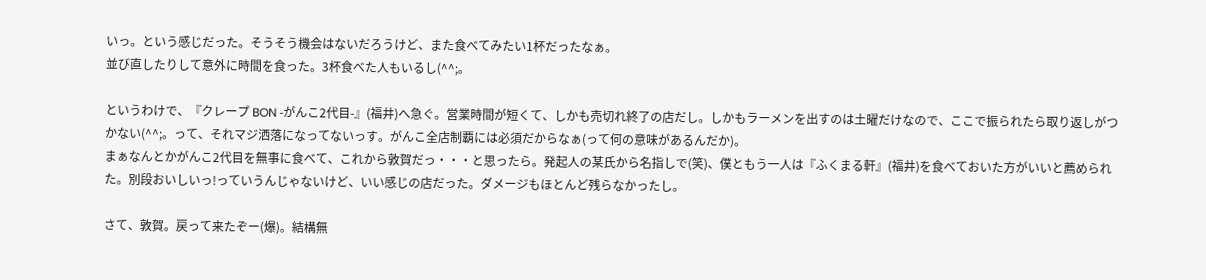いっ。という感じだった。そうそう機会はないだろうけど、また食べてみたい1杯だったなぁ。
並び直したりして意外に時間を食った。3杯食べた人もいるし(^^;。

というわけで、『クレープ BON -がんこ2代目-』(福井)へ急ぐ。営業時間が短くて、しかも売切れ終了の店だし。しかもラーメンを出すのは土曜だけなので、ここで振られたら取り返しがつかない(^^;。って、それマジ洒落になってないっす。がんこ全店制覇には必須だからなぁ(って何の意味があるんだか)。
まぁなんとかがんこ2代目を無事に食べて、これから敦賀だっ・・・と思ったら。発起人の某氏から名指しで(笑)、僕ともう一人は『ふくまる軒』(福井)を食べておいた方がいいと薦められた。別段おいしいっ!っていうんじゃないけど、いい感じの店だった。ダメージもほとんど残らなかったし。

さて、敦賀。戻って来たぞー(爆)。結構無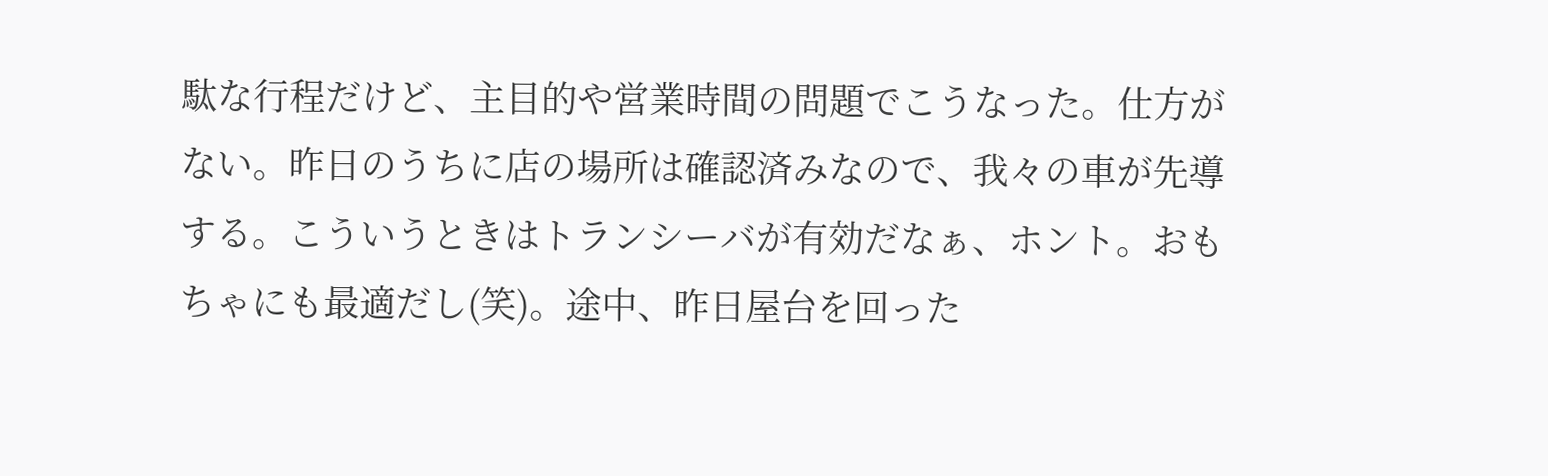駄な行程だけど、主目的や営業時間の問題でこうなった。仕方がない。昨日のうちに店の場所は確認済みなので、我々の車が先導する。こういうときはトランシーバが有効だなぁ、ホント。おもちゃにも最適だし(笑)。途中、昨日屋台を回った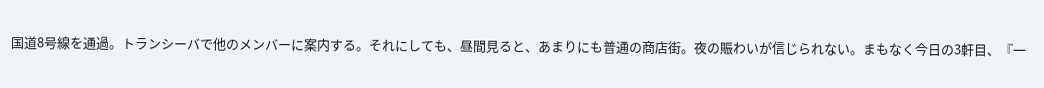国道8号線を通過。トランシーバで他のメンバーに案内する。それにしても、昼間見ると、あまりにも普通の商店街。夜の賑わいが信じられない。まもなく今日の3軒目、『一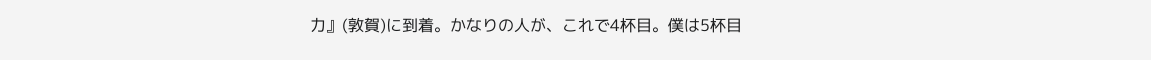力』(敦賀)に到着。かなりの人が、これで4杯目。僕は5杯目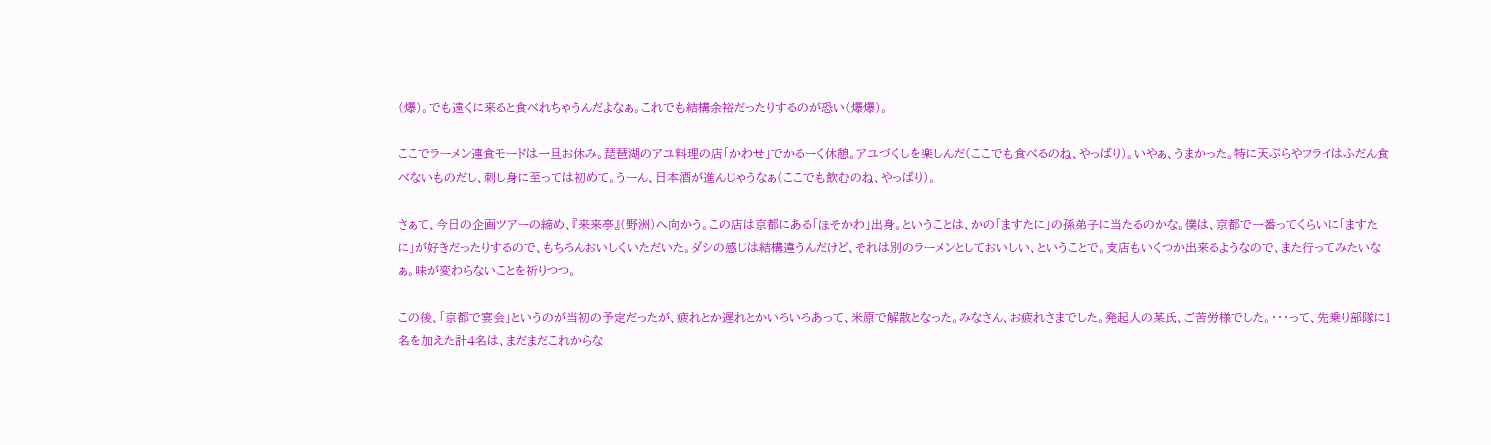(爆)。でも遠くに来ると食べれちゃうんだよなぁ。これでも結構余裕だったりするのが恐い(爆爆)。

ここでラーメン連食モードは一旦お休み。琵琶湖のアユ料理の店「かわせ」でかるーく休憩。アユづくしを楽しんだ(ここでも食べるのね、やっぱり)。いやぁ、うまかった。特に天ぷらやフライはふだん食べないものだし、刺し身に至っては初めて。うーん、日本酒が進んじゃうなぁ(ここでも飲むのね、やっぱり)。

さぁて、今日の企画ツアーの締め、『来来亭』(野洲)へ向かう。この店は京都にある「ほそかわ」出身。ということは、かの「ますたに」の孫弟子に当たるのかな。僕は、京都で一番ってくらいに「ますたに」が好きだったりするので、もちろんおいしくいただいた。ダシの感じは結構違うんだけど、それは別のラーメンとしておいしい、ということで。支店もいくつか出来るようなので、また行ってみたいなぁ。味が変わらないことを祈りつつ。

この後、「京都で宴会」というのが当初の予定だったが、疲れとか遅れとかいろいろあって、米原で解散となった。みなさん、お疲れさまでした。発起人の某氏、ご苦労様でした。・・・って、先乗り部隊に1名を加えた計4名は、まだまだこれからな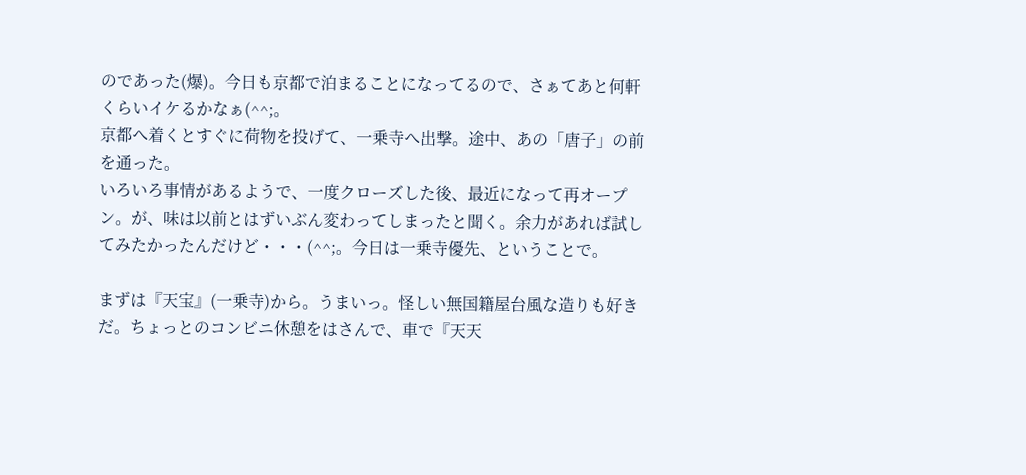のであった(爆)。今日も京都で泊まることになってるので、さぁてあと何軒くらいイケるかなぁ(^^;。
京都へ着くとすぐに荷物を投げて、一乗寺へ出撃。途中、あの「唐子」の前を通った。
いろいろ事情があるようで、一度クローズした後、最近になって再オープン。が、味は以前とはずいぶん変わってしまったと聞く。余力があれば試してみたかったんだけど・・・(^^;。今日は一乗寺優先、ということで。

まずは『天宝』(一乗寺)から。うまいっ。怪しい無国籍屋台風な造りも好きだ。ちょっとのコンビニ休憩をはさんで、車で『天天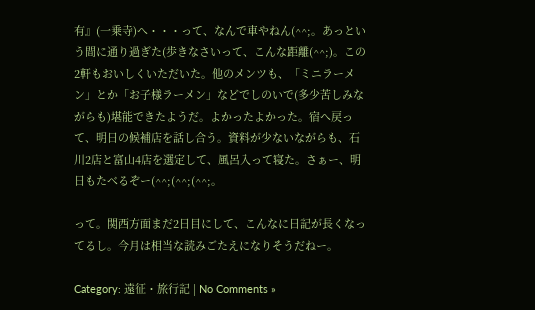有』(一乗寺)へ・・・って、なんで車やねん(^^;。あっという間に通り過ぎた(歩きなさいって、こんな距離(^^;)。この2軒もおいしくいただいた。他のメンツも、「ミニラーメン」とか「お子様ラーメン」などでしのいで(多少苦しみながらも)堪能できたようだ。よかったよかった。宿へ戻って、明日の候補店を話し合う。資料が少ないながらも、石川2店と富山4店を選定して、風呂入って寝た。さぁー、明日もたべるぞー(^^;(^^;(^^;。

って。関西方面まだ2日目にして、こんなに日記が長くなってるし。今月は相当な読みごたえになりそうだねー。

Category: 遠征・旅行記 | No Comments »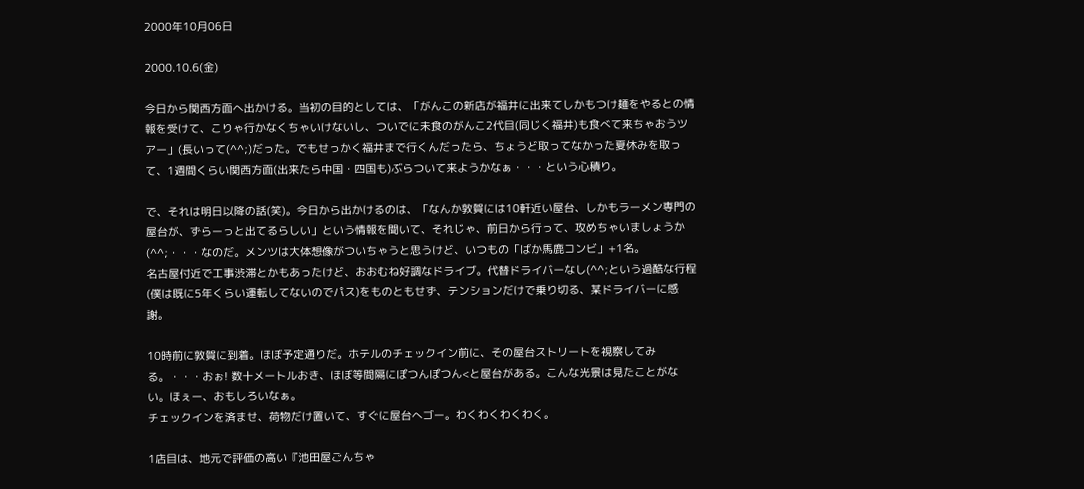2000年10月06日

2000.10.6(金)

今日から関西方面へ出かける。当初の目的としては、「がんこの新店が福井に出来てしかもつけ麺をやるとの情報を受けて、こりゃ行かなくちゃいけないし、ついでに未食のがんこ2代目(同じく福井)も食べて来ちゃおうツアー」(長いって(^^;)だった。でもせっかく福井まで行くんだったら、ちょうど取ってなかった夏休みを取って、1週間くらい関西方面(出来たら中国・四国も)ぶらついて来ようかなぁ・・・という心積り。

で、それは明日以降の話(笑)。今日から出かけるのは、「なんか敦賀には10軒近い屋台、しかもラーメン専門の屋台が、ずらーっと出てるらしい」という情報を聞いて、それじゃ、前日から行って、攻めちゃいましょうか(^^;・・・なのだ。メンツは大体想像がついちゃうと思うけど、いつもの「ばか馬鹿コンビ」+1名。
名古屋付近で工事渋滞とかもあったけど、おおむね好調なドライブ。代替ドライバーなし(^^;という過酷な行程(僕は既に5年くらい運転してないのでパス)をものともせず、テンションだけで乗り切る、某ドライバーに感謝。

10時前に敦賀に到着。ほぼ予定通りだ。ホテルのチェックイン前に、その屋台ストリートを視察してみる。・・・おぉ! 数十メートルおき、ほぼ等間隔にぽつんぽつん<と屋台がある。こんな光景は見たことがない。ほぇー、おもしろいなぁ。
チェックインを済ませ、荷物だけ置いて、すぐに屋台へゴー。わくわくわくわく。

1店目は、地元で評価の高い『池田屋ごんちゃ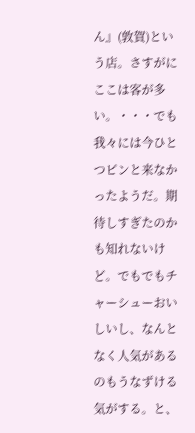ん』(敦賀)という店。さすがにここは客が多い。・・・でも我々には今ひとつピンと来なかったようだ。期待しすぎたのかも知れないけど。でもでもチャーシューおいしいし、なんとなく人気があるのもうなずける気がする。と、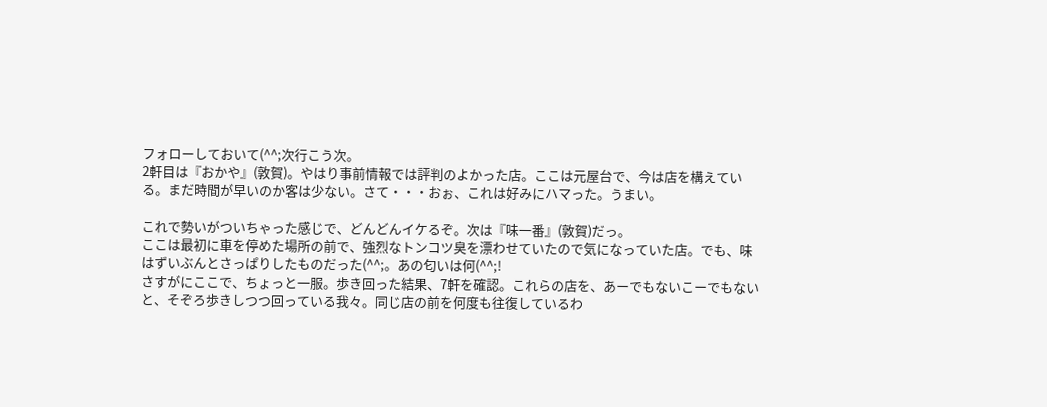フォローしておいて(^^;次行こう次。
2軒目は『おかや』(敦賀)。やはり事前情報では評判のよかった店。ここは元屋台で、今は店を構えている。まだ時間が早いのか客は少ない。さて・・・おぉ、これは好みにハマった。うまい。

これで勢いがついちゃった感じで、どんどんイケるぞ。次は『味一番』(敦賀)だっ。
ここは最初に車を停めた場所の前で、強烈なトンコツ臭を漂わせていたので気になっていた店。でも、味はずいぶんとさっぱりしたものだった(^^;。あの匂いは何(^^;!
さすがにここで、ちょっと一服。歩き回った結果、7軒を確認。これらの店を、あーでもないこーでもないと、そぞろ歩きしつつ回っている我々。同じ店の前を何度も往復しているわ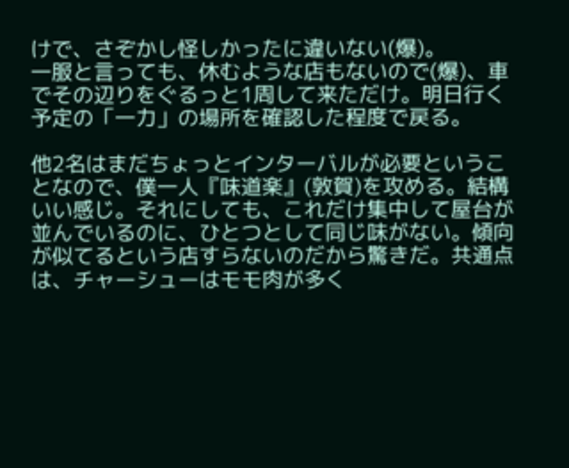けで、さぞかし怪しかったに違いない(爆)。
一服と言っても、休むような店もないので(爆)、車でその辺りをぐるっと1周して来ただけ。明日行く予定の「一力」の場所を確認した程度で戻る。

他2名はまだちょっとインターバルが必要ということなので、僕一人『味道楽』(敦賀)を攻める。結構いい感じ。それにしても、これだけ集中して屋台が並んでいるのに、ひとつとして同じ味がない。傾向が似てるという店すらないのだから驚きだ。共通点は、チャーシューはモモ肉が多く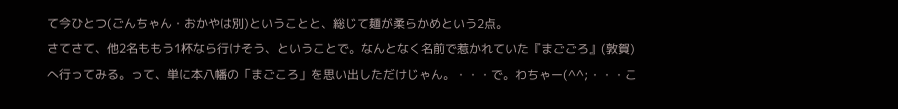て今ひとつ(ごんちゃん・おかやは別)ということと、総じて麺が柔らかめという2点。
さてさて、他2名ももう1杯なら行けそう、ということで。なんとなく名前で惹かれていた『まごごろ』(敦賀)へ行ってみる。って、単に本八幡の「まごころ」を思い出しただけじゃん。・・・で。わちゃー(^^;・・・こ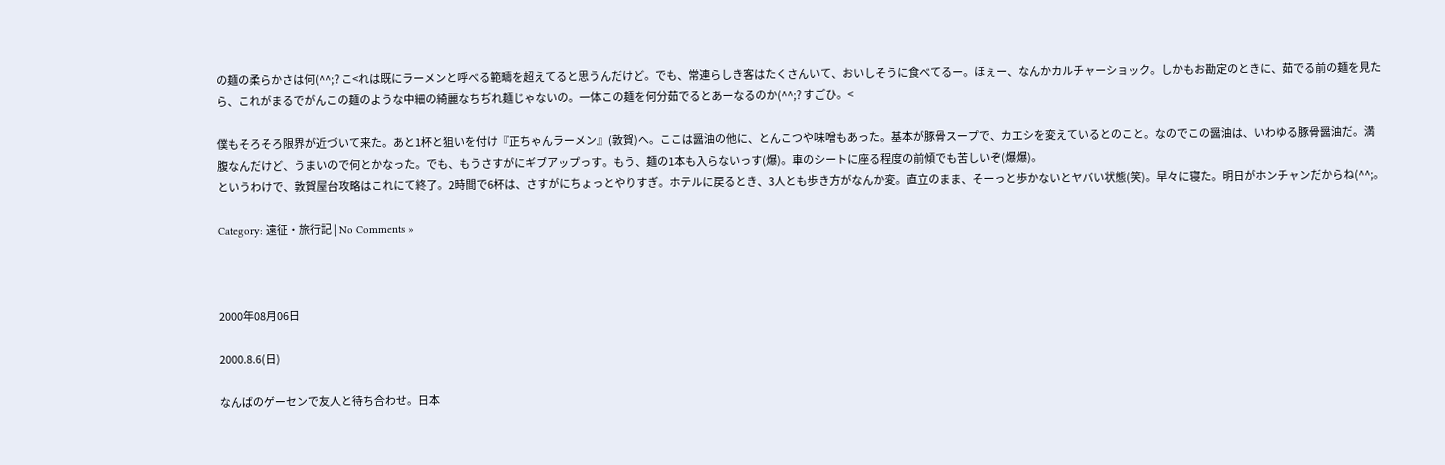の麺の柔らかさは何(^^;? こ<れは既にラーメンと呼べる範疇を超えてると思うんだけど。でも、常連らしき客はたくさんいて、おいしそうに食べてるー。ほぇー、なんかカルチャーショック。しかもお勘定のときに、茹でる前の麺を見たら、これがまるでがんこの麺のような中細の綺麗なちぢれ麺じゃないの。一体この麺を何分茹でるとあーなるのか(^^;? すごひ。<

僕もそろそろ限界が近づいて来た。あと1杯と狙いを付け『正ちゃんラーメン』(敦賀)へ。ここは醤油の他に、とんこつや味噌もあった。基本が豚骨スープで、カエシを変えているとのこと。なのでこの醤油は、いわゆる豚骨醤油だ。満腹なんだけど、うまいので何とかなった。でも、もうさすがにギブアップっす。もう、麺の1本も入らないっす(爆)。車のシートに座る程度の前傾でも苦しいぞ(爆爆)。
というわけで、敦賀屋台攻略はこれにて終了。2時間で6杯は、さすがにちょっとやりすぎ。ホテルに戻るとき、3人とも歩き方がなんか変。直立のまま、そーっと歩かないとヤバい状態(笑)。早々に寝た。明日がホンチャンだからね(^^;。

Category: 遠征・旅行記 | No Comments »



2000年08月06日

2000.8.6(日)

なんばのゲーセンで友人と待ち合わせ。日本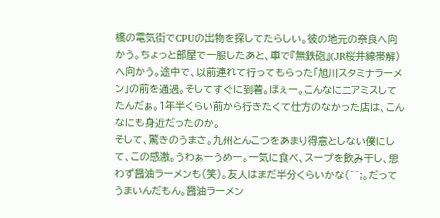橋の電気街でCPUの出物を探してたらしい。彼の地元の奈良へ向かう。ちょっと部屋で一服したあと、車で『無鉄砲』(JR桜井線帯解)へ向かう。途中で、以前連れて行ってもらった「旭川スタミナラーメン」の前を通過。そしてすぐに到着。ほぇー。こんなにニアミスしてたんだぁ。1年半くらい前から行きたくて仕方のなかった店は、こんなにも身近だったのか。
そして、驚きのうまさ。九州とんこつをあまり得意としない僕にして、この感激。うわぁーうめー。一気に食べ、スープを飲み干し、思わず醤油ラーメンも(笑)。友人はまだ半分くらいかな(^^;。だってうまいんだもん。醤油ラーメン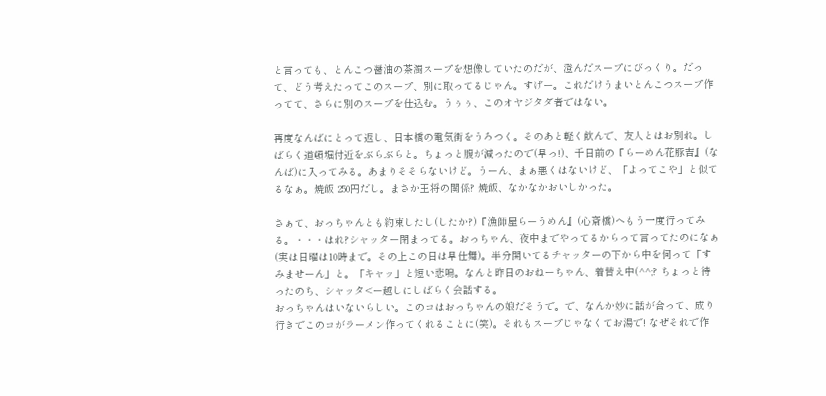と言っても、とんこつ醤油の茶濁スープを想像していたのだが、澄んだスープにびっくり。だって、どう考えたってこのスープ、別に取ってるじゃん。すげー。これだけうまいとんこつスープ作ってて、さらに別のスープを仕込む。うぅぅ、このオヤジタダ者ではない。

再度なんばにとって返し、日本橋の電気街をうろつく。そのあと軽く飲んで、友人とはお別れ。しばらく道頓堀付近をぶらぶらと。ちょっと腹が減ったので(早っ!)、千日前の『らーめん花豚吉』(なんば)に入ってみる。あまりそそらないけど。うーん、まぁ悪くはないけど、「よってこや」と似てるなぁ。焼飯 250円だし。まさか王将の関係? 焼飯、なかなかおいしかった。

さぁて、おっちゃんとも約束したし(したか?)『漁師屋らーうめん』(心斎橋)へもう一度行ってみる。・・・はれ?シャッター閉まってる。おっちゃん、夜中までやってるからって言ってたのになぁ(実は日曜は10時まで。その上この日は早仕舞)。半分開いてるチャッターの下から中を伺って「すみませーん」と。「キャッ」と短い悲鳴。なんと昨日のおねーちゃん、着替え中(^^;? ちょっと待ったのち、シャッタ<ー越しにしばらく会話する。
おっちゃんはいないらしい。このコはおっちゃんの娘だそうで。で、なんか妙に話が合って、成り行きでこのコがラーメン作ってくれることに(笑)。それもスープじゃなくてお湯で! なぜそれで作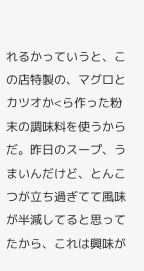れるかっていうと、この店特製の、マグロとカツオか<ら作った粉末の調味料を使うからだ。昨日のスープ、うまいんだけど、とんこつが立ち過ぎてて風味が半減してると思ってたから、これは興味が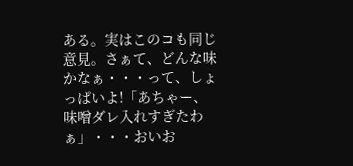ある。実はこのコも同じ意見。さぁて、どんな味かなぁ・・・って、しょっぱいよ!「あちゃー、味噌ダレ入れすぎたわぁ」・・・おいお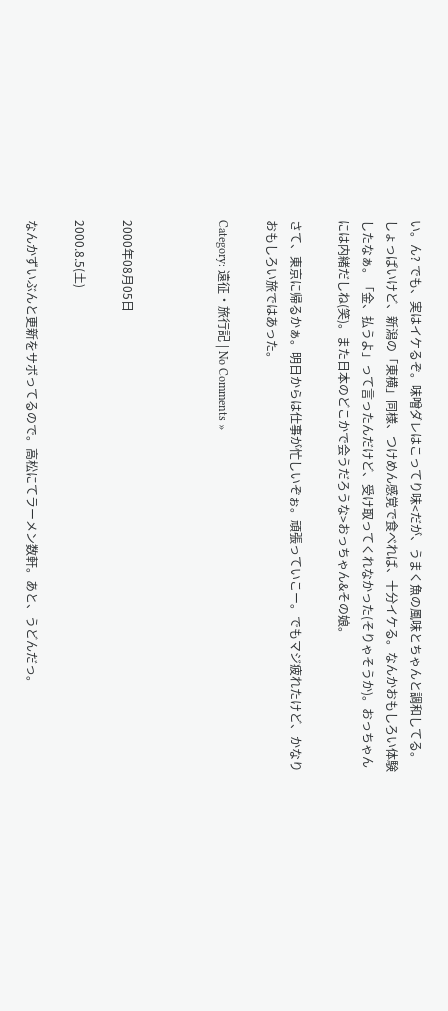い。ん? でも、実はイケるぞ。味噌ダレはこってり味<だが、うまく魚の風味とちゃんと調和してる。しょっぱいけど、新潟の「東横」同様、つけめん感覚で食べれば、十分イケる。なんかおもしろい体験したなぁ。「金、払うよ」って言ったんだけど、受け取ってくれなかった(そりゃそうか)。おっちゃんには内緒だしね(笑)。また日本のどこかで会うだろうな>おっちゃん&その娘。

さて、東京に帰るかぁ。明日からは仕事が忙しいぞぉ。頑張っていこー。でもマジ疲れたけど、かなりおもしろい旅ではあった。

Category: 遠征・旅行記 | No Comments »



2000年08月05日

2000.8.5(土)

なんかずいぶんと更新をサボってるので。高松にてラーメン数軒。あと、うどんだっ。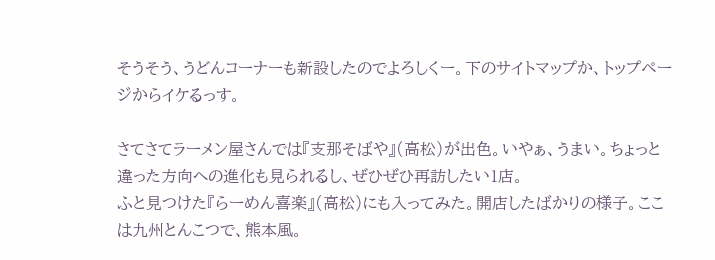そうそう、うどんコーナーも新設したのでよろしくー。下のサイトマップか、トップページからイケるっす。

さてさてラーメン屋さんでは『支那そばや』(高松)が出色。いやぁ、うまい。ちょっと違った方向への進化も見られるし、ぜひぜひ再訪したい1店。
ふと見つけた『らーめん喜楽』(高松)にも入ってみた。開店したばかりの様子。ここは九州とんこつで、熊本風。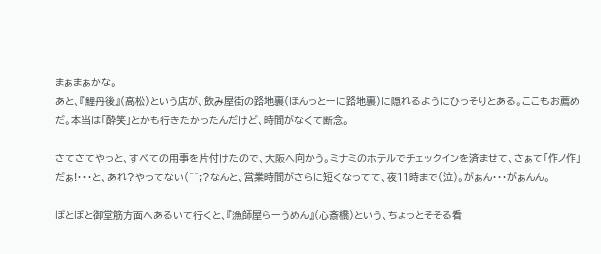まぁまぁかな。
あと、『鯉丹後』(高松)という店が、飲み屋街の路地裏(ほんっとーに路地裏)に隠れるようにひっそりとある。ここもお薦めだ。本当は「酔笑」とかも行きたかったんだけど、時間がなくて断念。

さてさてやっと、すべての用事を片付けたので、大阪へ向かう。ミナミのホテルでチェックインを済ませて、さぁて「作ノ作」だぁ!・・・と、あれ?やってない(^^;?なんと、営業時間がさらに短くなってて、夜11時まで(泣)。がぁん・・・がぁんん。

ぼとぼと御堂筋方面へあるいて行くと、『漁師屋らーうめん』(心斎橋)という、ちょっとそそる看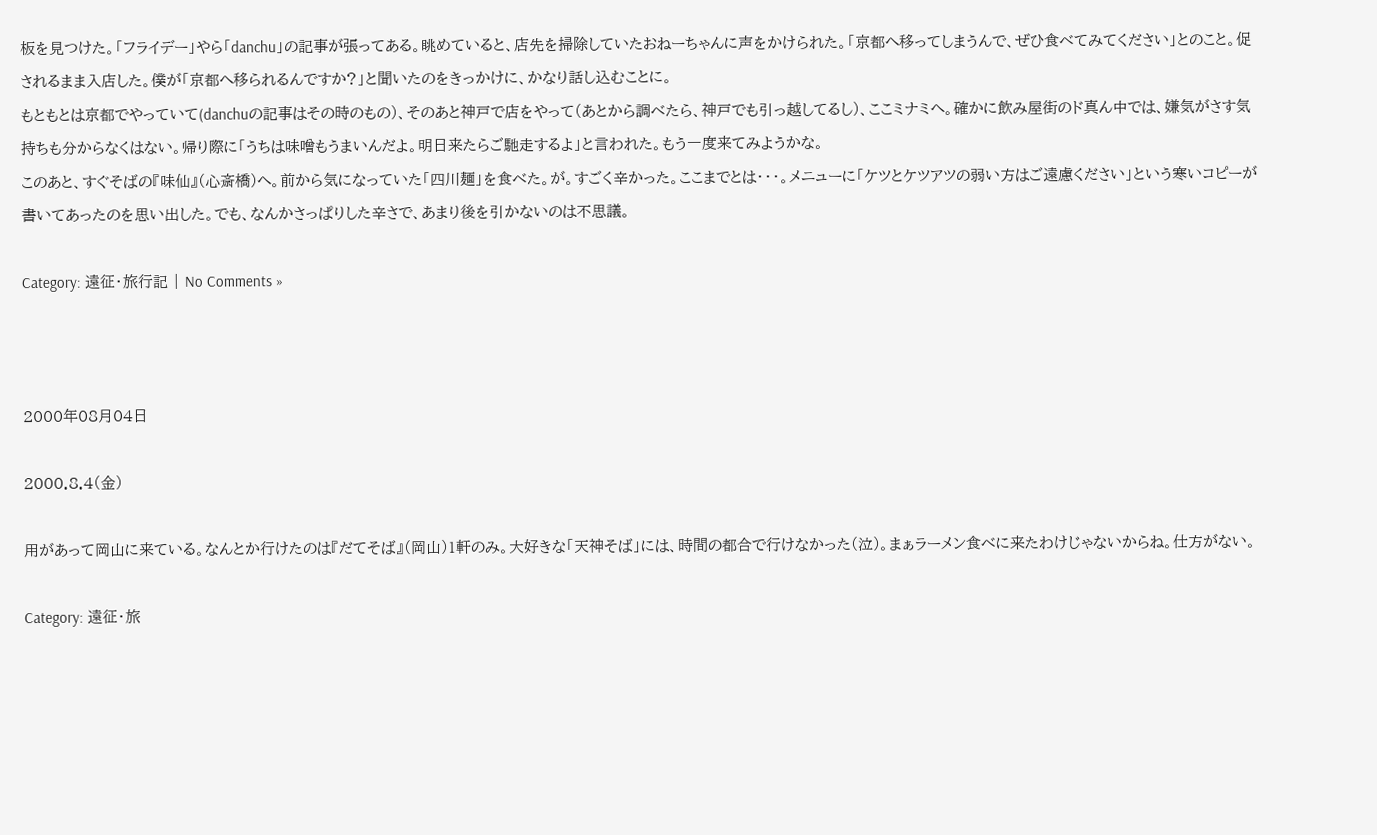板を見つけた。「フライデー」やら「danchu」の記事が張ってある。眺めていると、店先を掃除していたおねーちゃんに声をかけられた。「京都へ移ってしまうんで、ぜひ食べてみてください」とのこと。促されるまま入店した。僕が「京都へ移られるんですか?」と聞いたのをきっかけに、かなり話し込むことに。
もともとは京都でやっていて(danchuの記事はその時のもの)、そのあと神戸で店をやって(あとから調べたら、神戸でも引っ越してるし)、ここミナミへ。確かに飲み屋街のド真ん中では、嫌気がさす気持ちも分からなくはない。帰り際に「うちは味噌もうまいんだよ。明日来たらご馳走するよ」と言われた。もう一度来てみようかな。
このあと、すぐそばの『味仙』(心斎橋)へ。前から気になっていた「四川麺」を食べた。が。すごく辛かった。ここまでとは・・・。メニューに「ケツとケツアツの弱い方はご遠慮ください」という寒いコピーが書いてあったのを思い出した。でも、なんかさっぱりした辛さで、あまり後を引かないのは不思議。

Category: 遠征・旅行記 | No Comments »



2000年08月04日

2000.8.4(金)

用があって岡山に来ている。なんとか行けたのは『だてそば』(岡山)1軒のみ。大好きな「天神そば」には、時間の都合で行けなかった(泣)。まぁラーメン食べに来たわけじゃないからね。仕方がない。

Category: 遠征・旅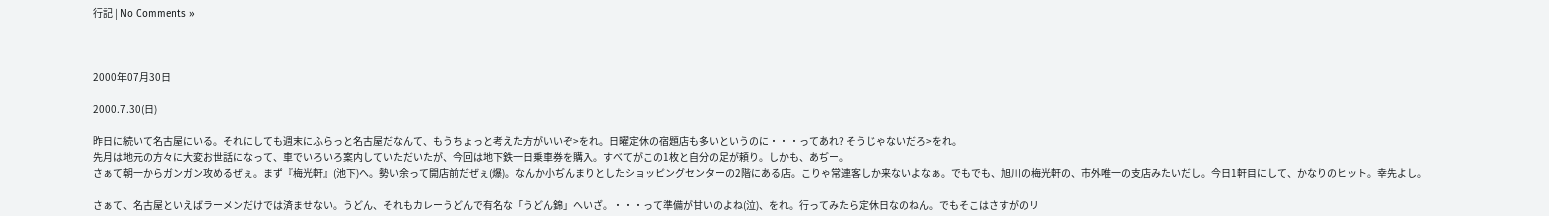行記 | No Comments »



2000年07月30日

2000.7.30(日)

昨日に続いて名古屋にいる。それにしても週末にふらっと名古屋だなんて、もうちょっと考えた方がいいぞ>をれ。日曜定休の宿題店も多いというのに・・・ってあれ? そうじゃないだろ>をれ。
先月は地元の方々に大変お世話になって、車でいろいろ案内していただいたが、今回は地下鉄一日乗車券を購入。すべてがこの1枚と自分の足が頼り。しかも、あぢー。
さぁて朝一からガンガン攻めるぜぇ。まず『梅光軒』(池下)へ。勢い余って開店前だぜぇ(爆)。なんか小ぢんまりとしたショッピングセンターの2階にある店。こりゃ常連客しか来ないよなぁ。でもでも、旭川の梅光軒の、市外唯一の支店みたいだし。今日1軒目にして、かなりのヒット。幸先よし。

さぁて、名古屋といえばラーメンだけでは済ませない。うどん、それもカレーうどんで有名な「うどん錦」へいざ。・・・って準備が甘いのよね(泣)、をれ。行ってみたら定休日なのねん。でもそこはさすがのリ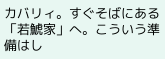カバリィ。すぐそばにある「若鯱家」へ。こういう準備はし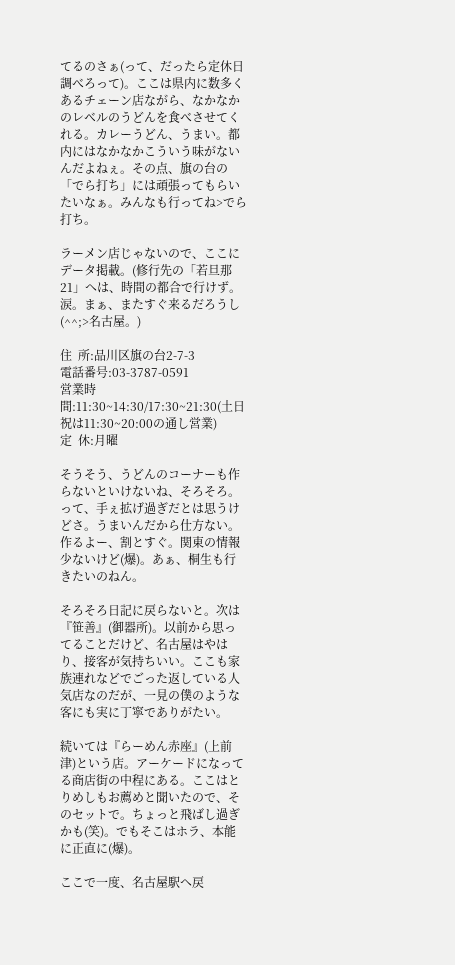てるのさぁ(って、だったら定休日調べろって)。ここは県内に数多くあるチェーン店ながら、なかなかのレベルのうどんを食べさせてくれる。カレーうどん、うまい。都内にはなかなかこういう味がないんだよねぇ。その点、旗の台の「でら打ち」には頑張ってもらいたいなぁ。みんなも行ってね>でら打ち。

ラーメン店じゃないので、ここにデータ掲載。(修行先の「若旦那21」へは、時間の都合で行けず。涙。まぁ、またすぐ来るだろうし(^^;>名古屋。)

住  所:品川区旗の台2-7-3
電話番号:03-3787-0591
営業時間:11:30~14:30/17:30~21:30(土日祝は11:30~20:00の通し営業)
定  休:月曜

そうそう、うどんのコーナーも作らないといけないね、そろそろ。って、手ぇ拡げ過ぎだとは思うけどさ。うまいんだから仕方ない。作るよー、割とすぐ。関東の情報少ないけど(爆)。あぁ、桐生も行きたいのねん。

そろそろ日記に戻らないと。次は『笹善』(御器所)。以前から思ってることだけど、名古屋はやはり、接客が気持ちいい。ここも家族連れなどでごった返している人気店なのだが、一見の僕のような客にも実に丁寧でありがたい。

続いては『らーめん赤座』(上前津)という店。アーケードになってる商店街の中程にある。ここはとりめしもお薦めと聞いたので、そのセットで。ちょっと飛ばし過ぎかも(笑)。でもそこはホラ、本能に正直に(爆)。

ここで一度、名古屋駅へ戻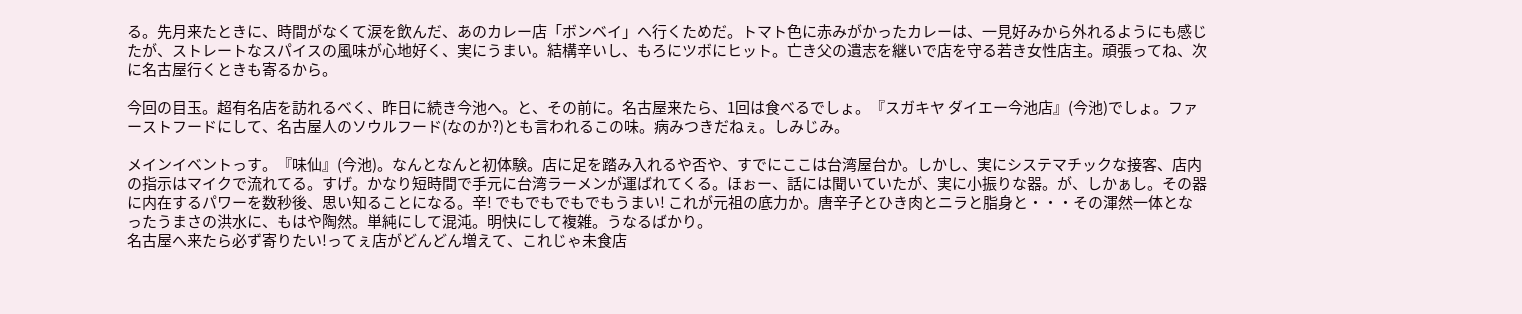る。先月来たときに、時間がなくて涙を飲んだ、あのカレー店「ボンベイ」へ行くためだ。トマト色に赤みがかったカレーは、一見好みから外れるようにも感じたが、ストレートなスパイスの風味が心地好く、実にうまい。結構辛いし、もろにツボにヒット。亡き父の遺志を継いで店を守る若き女性店主。頑張ってね、次に名古屋行くときも寄るから。

今回の目玉。超有名店を訪れるべく、昨日に続き今池へ。と、その前に。名古屋来たら、1回は食べるでしょ。『スガキヤ ダイエー今池店』(今池)でしょ。ファーストフードにして、名古屋人のソウルフード(なのか?)とも言われるこの味。病みつきだねぇ。しみじみ。

メインイベントっす。『味仙』(今池)。なんとなんと初体験。店に足を踏み入れるや否や、すでにここは台湾屋台か。しかし、実にシステマチックな接客、店内の指示はマイクで流れてる。すげ。かなり短時間で手元に台湾ラーメンが運ばれてくる。ほぉー、話には聞いていたが、実に小振りな器。が、しかぁし。その器に内在するパワーを数秒後、思い知ることになる。辛! でもでもでもでもうまい! これが元祖の底力か。唐辛子とひき肉とニラと脂身と・・・その渾然一体となったうまさの洪水に、もはや陶然。単純にして混沌。明快にして複雑。うなるばかり。
名古屋へ来たら必ず寄りたい!ってぇ店がどんどん増えて、これじゃ未食店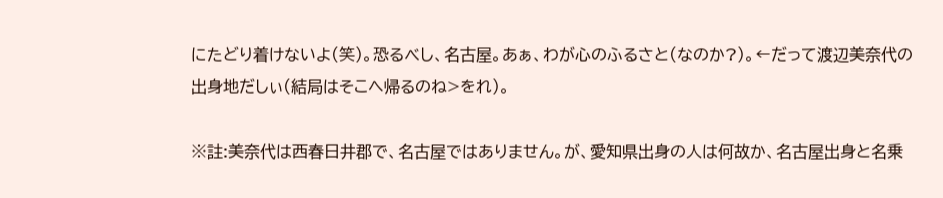にたどり着けないよ(笑)。恐るべし、名古屋。あぁ、わが心のふるさと(なのか?)。←だって渡辺美奈代の出身地だしぃ(結局はそこへ帰るのね>をれ)。

※註:美奈代は西春日井郡で、名古屋ではありません。が、愛知県出身の人は何故か、名古屋出身と名乗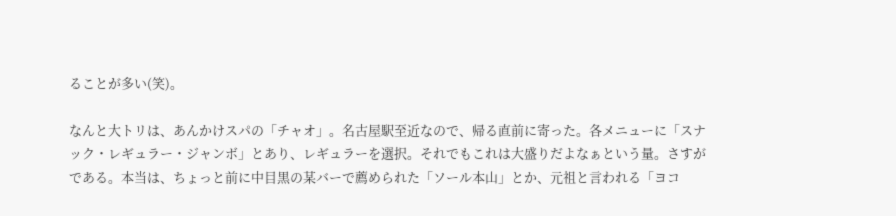ることが多い(笑)。

なんと大トリは、あんかけスパの「チャオ」。名古屋駅至近なので、帰る直前に寄った。各メニューに「スナック・レギュラー・ジャンボ」とあり、レギュラーを選択。それでもこれは大盛りだよなぁという量。さすがである。本当は、ちょっと前に中目黒の某バーで薦められた「ソール本山」とか、元祖と言われる「ヨコ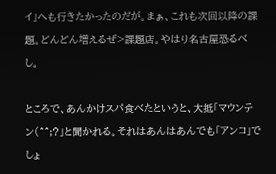イ」へも行きたかったのだが。まぁ、これも次回以降の課題。どんどん増えるぜ>課題店。やはり名古屋恐るべし。

ところで、あんかけスパ食べたというと、大抵「マウンテン(^^;?」と聞かれる。それはあんはあんでも「アンコ」でしょ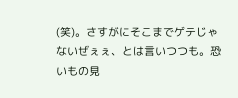(笑)。さすがにそこまでゲテじゃないぜぇぇ、とは言いつつも。恐いもの見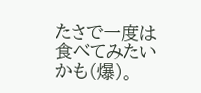たさで一度は食べてみたいかも(爆)。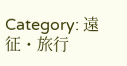Category: 遠征・旅行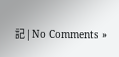記 | No Comments »